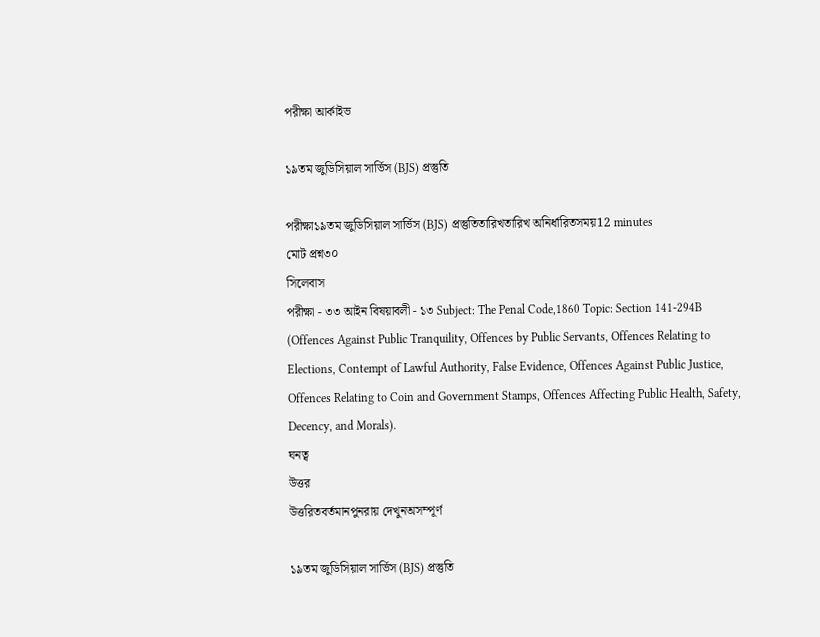পরীক্ষা আর্কাইভ

১৯তম জুডিসিয়াল সার্ভিস (BJS) প্রস্তুতি

পরীক্ষা১৯তম জুডিসিয়াল সার্ভিস (BJS) প্রস্তুতিতারিখতারিখ অনির্ধারিতসময়12 minutes
মোট প্রশ্ন৩০
সিলেবাস
পরীক্ষা - ৩৩ আইন বিষয়াবলী - ১৩ Subject: The Penal Code,1860 Topic: Section 141-294B (Offences Against Public Tranquility, Offences by Public Servants, Offences Relating to Elections, Contempt of Lawful Authority, False Evidence, Offences Against Public Justice, Offences Relating to Coin and Government Stamps, Offences Affecting Public Health, Safety, Decency, and Morals).
ঘনত্ব
উত্তর
উত্তরিতবর্তমানপুনরায় দেখুনঅসম্পূর্ণ

১৯তম জুডিসিয়াল সার্ভিস (BJS) প্রস্তুতি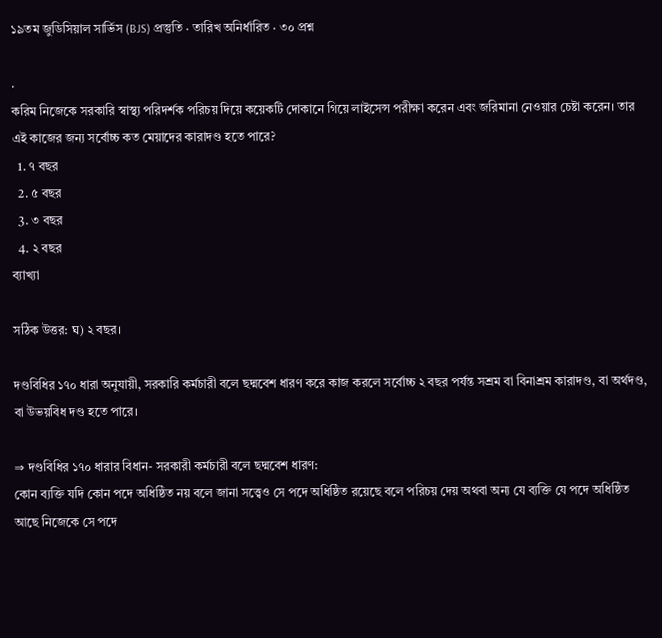১৯তম জুডিসিয়াল সার্ভিস (BJS) প্রস্তুতি · তারিখ অনির্ধারিত · ৩০ প্রশ্ন

.
করিম নিজেকে সরকারি স্বাস্থ্য পরিদর্শক পরিচয় দিয়ে কয়েকটি দোকানে গিয়ে লাইসেন্স পরীক্ষা করেন এবং জরিমানা নেওয়ার চেষ্টা করেন। তার এই কাজের জন্য সর্বোচ্চ কত মেয়াদের কারাদণ্ড হতে পারে?
  1. ৭ বছর
  2. ৫ বছর
  3. ৩ বছর
  4. ২ বছর
ব্যাখ্যা

সঠিক উত্তর: ঘ) ২ বছর।

দণ্ডবিধির ১৭০ ধারা অনুযায়ী, সরকারি কর্মচারী বলে ছদ্মবেশ ধারণ করে কাজ করলে সর্বোচ্চ ২ বছর পর্যন্ত সশ্রম বা বিনাশ্রম কারাদণ্ড, বা অর্থদণ্ড, বা উভয়বিধ দণ্ড হতে পারে।

⇒ দণ্ডবিধির ১৭০ ধারার বিধান- সরকারী কর্মচারী বলে ছদ্মবেশ ধারণ:
কোন ব্যক্তি যদি কোন পদে অধিষ্ঠিত নয় বলে জানা সত্ত্বেও সে পদে অধিষ্ঠিত রয়েছে বলে পরিচয় দেয় অথবা অন্য যে ব্যক্তি যে পদে অধিষ্ঠিত আছে নিজেকে সে পদে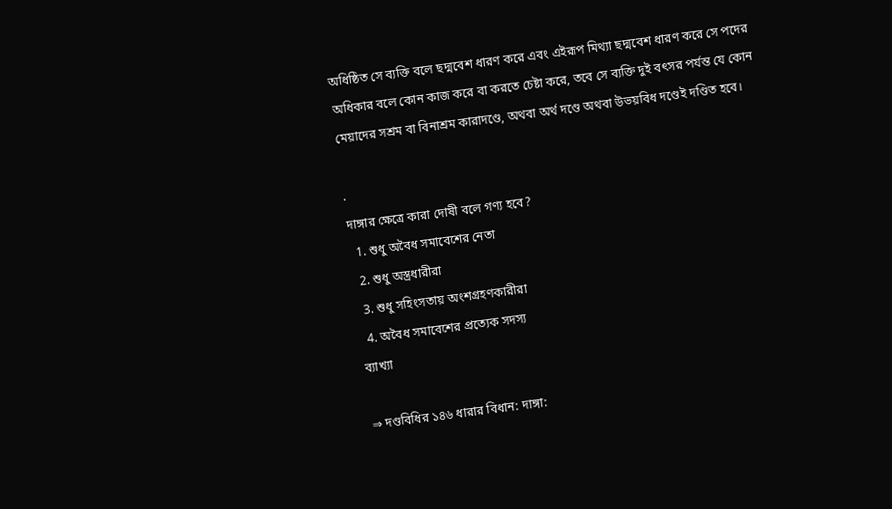অধিষ্ঠিত সে ব্যক্তি বলে ছদ্মবেশ ধারণ করে এবং এইরূপ মিথ্যা ছদ্মবেশ ধারণ করে সে পদের অধিকার বলে কোন কাজ করে বা করতে চেষ্টা করে, তবে সে ব্যক্তি দুই বৎসর পর্যন্ত যে কোন মেয়াদের সশ্রম বা বিনাশ্রম কারাদণ্ডে, অথবা অর্থ দণ্ডে অথবা উভয়বিধ দণ্ডেই দণ্ডিত হবে।

.
দাঙ্গার ক্ষেত্রে কারা দোষী বলে গণ্য হবে?
  1. শুধু অবৈধ সমাবেশের নেতা
  2. শুধু অস্ত্রধারীরা
  3. শুধু সহিংসতায় অংশগ্রহণকারীরা
  4. অবৈধ সমাবেশের প্রত্যেক সদস্য
ব্যাখ্যা

⇒ দণ্ডবিধির ১৪৬ ধারার বিধান: দাঙ্গা: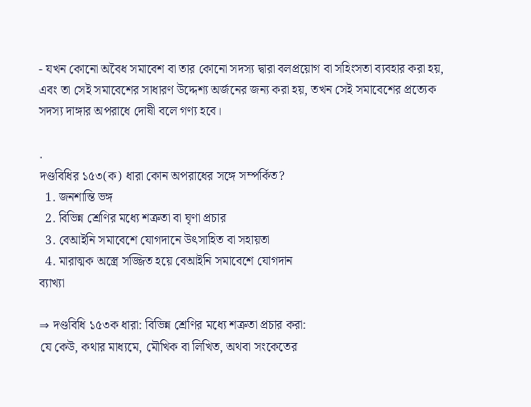- যখন কোনো অবৈধ সমাবেশ বা তার কোনো সদস্য দ্বারা বলপ্রয়োগ বা সহিংসতা ব্যবহার করা হয়, এবং তা সেই সমাবেশের সাধারণ উদ্দেশ্য অর্জনের জন্য করা হয়, তখন সেই সমাবেশের প্রত্যেক সদস্য দাঙ্গার অপরাধে দোষী বলে গণ্য হবে।

.
দণ্ডবিধির ১৫৩(ক) ধারা কোন অপরাধের সঙ্গে সম্পর্কিত?
  1. জনশান্তি ভঙ্গ
  2. বিভিন্ন শ্রেণির মধ্যে শত্রুতা বা ঘৃণা প্রচার
  3. বেআইনি সমাবেশে যোগদানে উৎসাহিত বা সহায়তা
  4. মারাত্মক অস্ত্রে সজ্জিত হয়ে বেআইনি সমাবেশে যোগদান
ব্যাখ্যা

⇒ দণ্ডবিধি ১৫৩ক ধারা: বিভিন্ন শ্রেণির মধ্যে শত্রুতা প্রচার করা:
যে কেউ, কথার মাধ্যমে, মৌখিক বা লিখিত, অথবা সংকেতের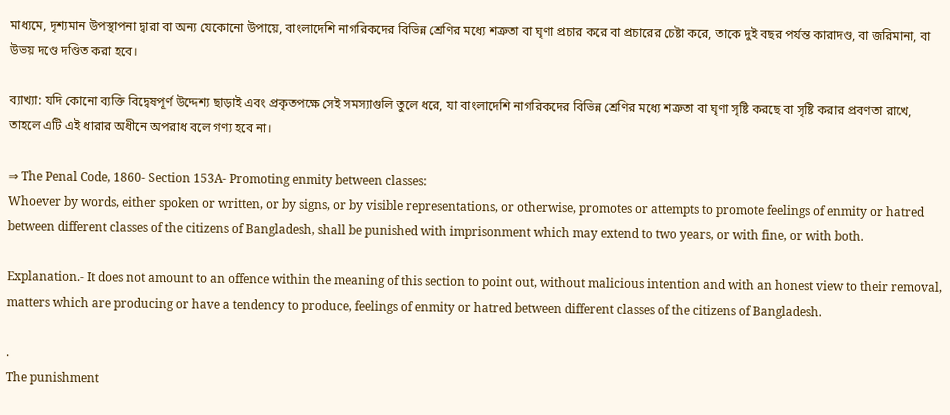মাধ্যমে, দৃশ্যমান উপস্থাপনা দ্বারা বা অন্য যেকোনো উপায়ে, বাংলাদেশি নাগরিকদের বিভিন্ন শ্রেণির মধ্যে শত্রুতা বা ঘৃণা প্রচার করে বা প্রচারের চেষ্টা করে, তাকে দুই বছর পর্যন্ত কারাদণ্ড, বা জরিমানা, বা উভয় দণ্ডে দণ্ডিত করা হবে।

ব্যাখ্যা: যদি কোনো ব্যক্তি বিদ্বেষপূর্ণ উদ্দেশ্য ছাড়াই এবং প্রকৃতপক্ষে সেই সমস্যাগুলি তুলে ধরে, যা বাংলাদেশি নাগরিকদের বিভিন্ন শ্রেণির মধ্যে শত্রুতা বা ঘৃণা সৃষ্টি করছে বা সৃষ্টি করার প্রবণতা রাখে, তাহলে এটি এই ধারার অধীনে অপরাধ বলে গণ্য হবে না।

⇒ The Penal Code, 1860- Section 153A- Promoting enmity between classes:
Whoever by words, either spoken or written, or by signs, or by visible representations, or otherwise, promotes or attempts to promote feelings of enmity or hatred between different classes of the citizens of Bangladesh, shall be punished with imprisonment which may extend to two years, or with fine, or with both.

Explanation.- It does not amount to an offence within the meaning of this section to point out, without malicious intention and with an honest view to their removal, matters which are producing or have a tendency to produce, feelings of enmity or hatred between different classes of the citizens of Bangladesh.

.
The punishment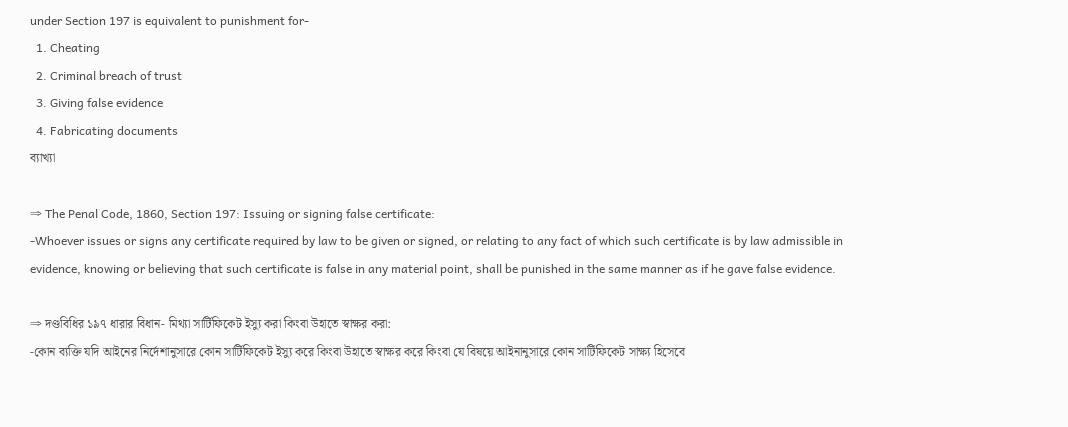under Section 197 is equivalent to punishment for-
  1. Cheating
  2. Criminal breach of trust
  3. Giving false evidence
  4. Fabricating documents
ব্যাখ্যা

⇒ The Penal Code, 1860, Section 197: Issuing or signing false certificate:
-Whoever issues or signs any certificate required by law to be given or signed, or relating to any fact of which such certificate is by law admissible in evidence, knowing or believing that such certificate is false in any material point, shall be punished in the same manner as if he gave false evidence.

⇒ দণ্ডবিধির ১৯৭ ধারার বিধান- মিথ্যা সার্টিফিকেট ইস্যু করা কিংবা উহাতে স্বাক্ষর করা:
-কোন ব্যক্তি যদি আইনের নির্দেশানুসারে কোন সার্টিফিকেট ইস্যু করে কিংবা উহাতে স্বাক্ষর করে কিংবা যে বিষয়ে আইনানুসারে কোন সার্টিফিকেট সাক্ষ্য হিসেবে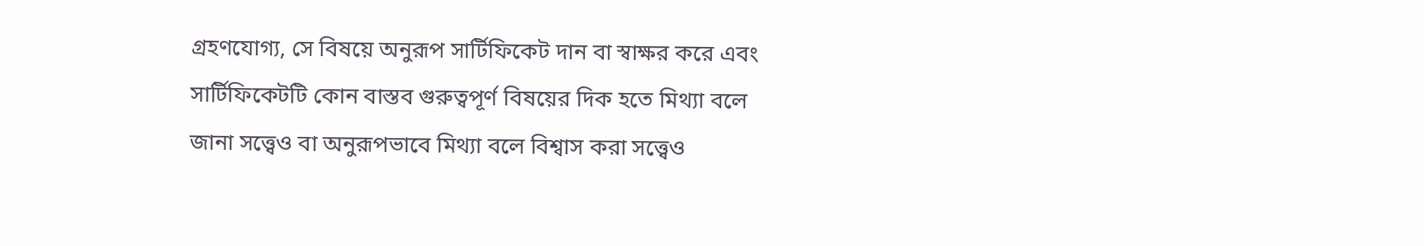গ্রহণযোগ্য, সে বিষয়ে অনুরূপ সার্টিফিকেট দান বা স্বাক্ষর করে এবং সার্টিফিকেটটি কোন বাস্তব গুরুত্বপূর্ণ বিষয়ের দিক হতে মিথ্যা বলে জানা সত্ত্বেও বা অনুরূপভাবে মিথ্যা বলে বিশ্বাস করা সত্ত্বেও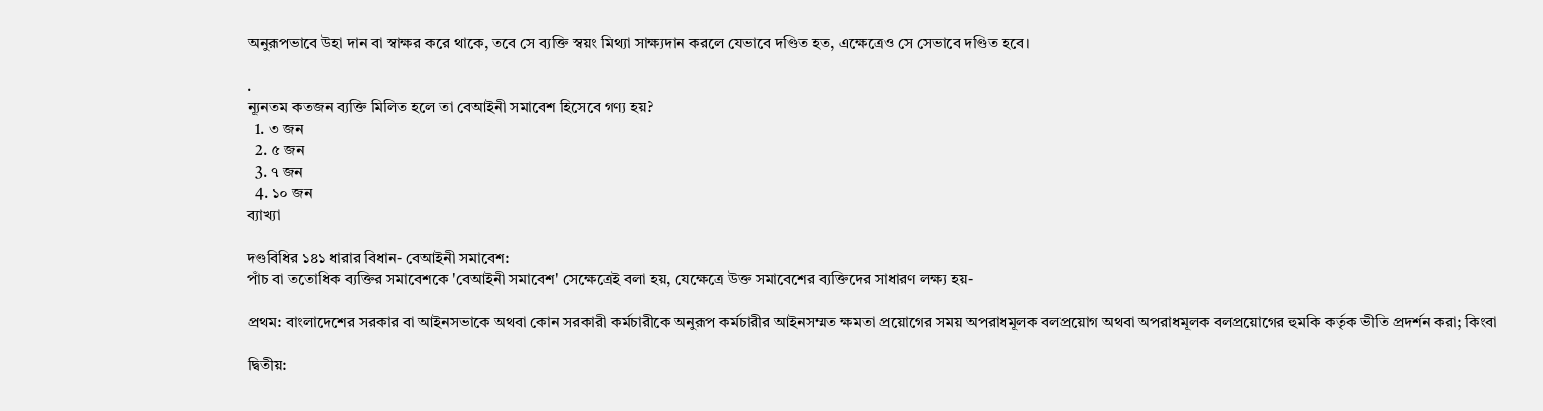অনুরূপভাবে উহা দান বা স্বাক্ষর করে থাকে, তবে সে ব্যক্তি স্বয়ং মিথ্যা সাক্ষ্যদান করলে যেভাবে দণ্ডিত হত, এক্ষেত্রেও সে সেভাবে দণ্ডিত হবে।

.
ন্যূনতম কতজন ব্যক্তি মিলিত হলে তা বেআইনী সমাবেশ হিসেবে গণ্য হয়?
  1. ৩ জন
  2. ৫ জন
  3. ৭ জন
  4. ১০ জন
ব্যাখ্যা

দণ্ডবিধির ১৪১ ধারার বিধান- বেআইনী সমাবেশ:
পাঁচ বা ততোধিক ব্যক্তির সমাবেশকে 'বেআইনী সমাবেশ' সেক্ষেত্রেই বলা হয়, যেক্ষেত্রে উক্ত সমাবেশের ব্যক্তিদের সাধারণ লক্ষ্য হয়-

প্রথম: বাংলাদেশের সরকার বা আইনসভাকে অথবা কোন সরকারী কর্মচারীকে অনুরূপ কর্মচারীর আইনসম্মত ক্ষমতা প্রয়োগের সময় অপরাধমূলক বলপ্রয়োগ অথবা অপরাধমূলক বলপ্রয়োগের হুমকি কর্তৃক ভীতি প্রদর্শন করা; কিংবা

দ্বিতীয়: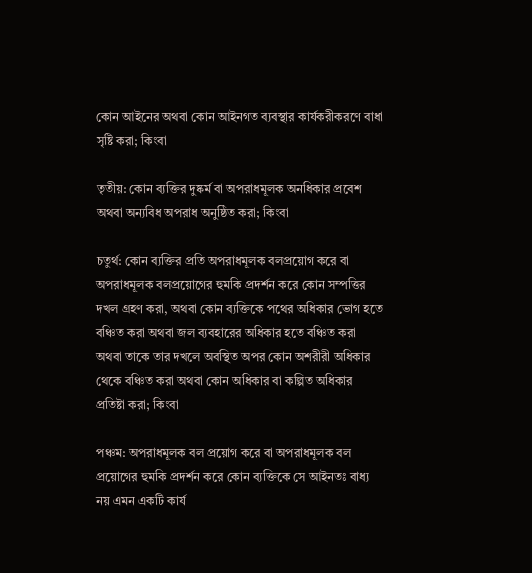কোন আইনের অথবা কোন আইনগত ব্যবস্থার কার্যকরীকরণে বাধা সৃষ্টি করা; কিংবা

তৃতীয়: কোন ব্যক্তির দুষ্কর্ম বা অপরাধমূলক অনধিকার প্রবেশ অথবা অন্যবিধ অপরাধ অনুষ্ঠিত করা; কিংবা

চতুর্থ: কোন ব্যক্তির প্রতি অপরাধমূলক বলপ্রয়োগ করে বা অপরাধমূলক বলপ্রয়োগের হুমকি প্রদর্শন করে কোন সম্পত্তির দখল গ্রহণ করা, অথবা কোন ব্যক্তিকে পথের অধিকার ভোগ হতে বঞ্চিত করা অথবা জল ব্যবহারের অধিকার হতে বঞ্চিত করা অথবা তাকে তার দখলে অবস্থিত অপর কোন অশরীরী অধিকার থেকে বঞ্চিত করা অথবা কোন অধিকার বা কল্পিত অধিকার প্রতিষ্টা করা; কিংবা

পঞ্চম: অপরাধমূলক বল প্রয়োগ করে বা অপরাধমূলক বল প্রয়োগের হুমকি প্রদর্শন করে কোন ব্যক্তিকে সে আইনতঃ বাধ্য নয় এমন একটি কার্য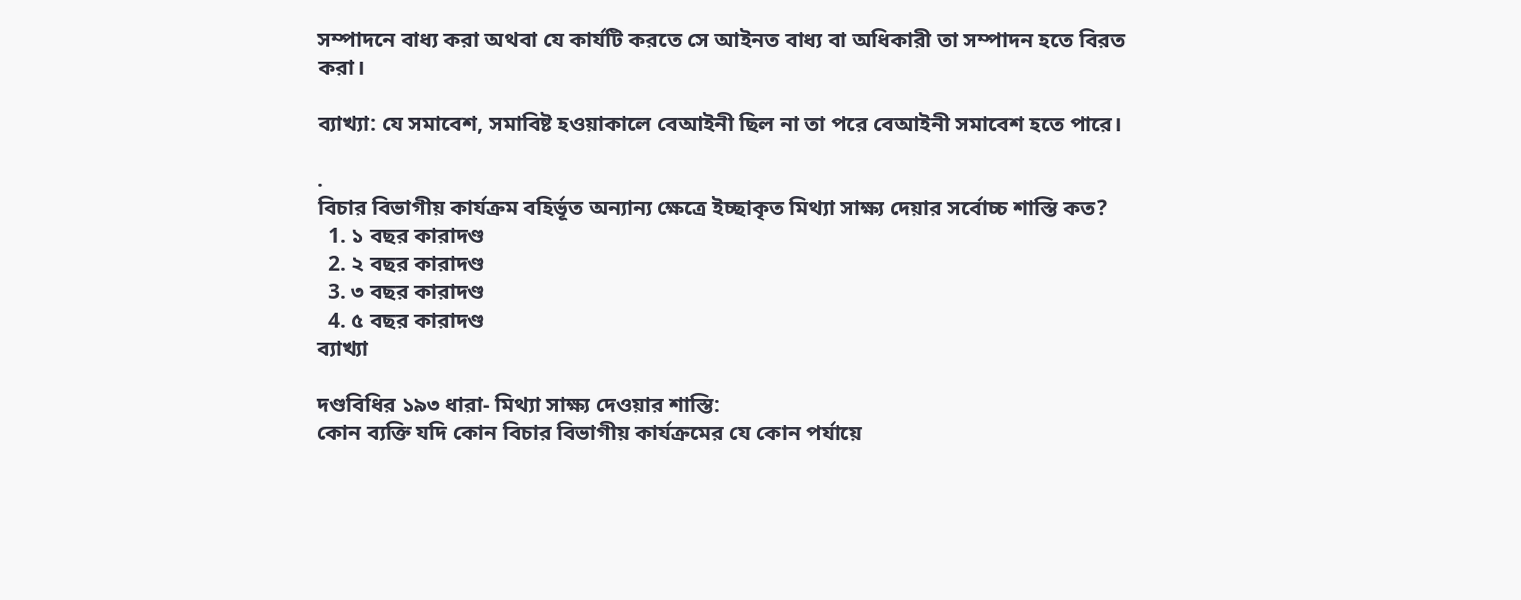সম্পাদনে বাধ্য করা অথবা যে কার্যটি করতে সে আইনত বাধ্য বা অধিকারী তা সম্পাদন হতে বিরত করা।

ব্যাখ্যা: যে সমাবেশ, সমাবিষ্ট হওয়াকালে বেআইনী ছিল না তা পরে বেআইনী সমাবেশ হতে পারে।

.
বিচার বিভাগীয় কার্যক্রম বহির্ভূত অন্যান্য ক্ষেত্রে ইচ্ছাকৃত মিথ্যা সাক্ষ্য দেয়ার সর্বোচ্চ শাস্তি কত?
  1. ১ বছর কারাদণ্ড
  2. ২ বছর কারাদণ্ড
  3. ৩ বছর কারাদণ্ড
  4. ৫ বছর কারাদণ্ড
ব্যাখ্যা

দণ্ডবিধির ১৯৩ ধারা- মিথ্যা সাক্ষ্য দেওয়ার শাস্তি:
কোন ব্যক্তি যদি কোন বিচার বিভাগীয় কার্যক্রমের যে কোন পর্যায়ে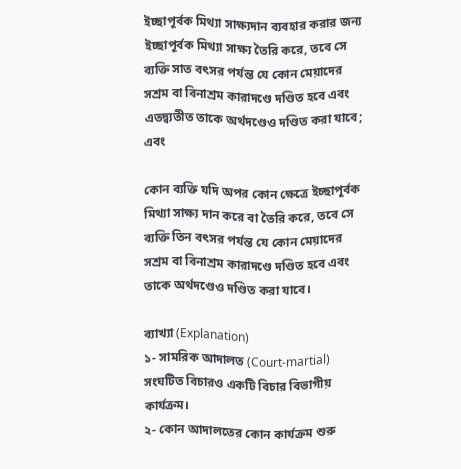ইচ্ছাপূর্বক মিথ্যা সাক্ষ্যদান ব্যবহার করার জন্য ইচ্ছাপূর্বক মিথ্যা সাক্ষ্য তৈরি করে, তবে সে ব্যক্তি সাত বৎসর পর্যন্ত যে কোন মেয়াদের সশ্রম বা বিনাশ্রম কারাদণ্ডে দণ্ডিত হবে এবং এতদ্ব্যতীত তাকে অর্থদণ্ডেও দণ্ডিত করা যাবে; এবং

কোন ব্যক্তি যদি অপর কোন ক্ষেত্রে ইচ্ছাপূর্বক মিথ্যা সাক্ষ্য দান করে বা তৈরি করে, তবে সে ব্যক্তি তিন বৎসর পর্যন্ত যে কোন মেয়াদের সশ্রম বা বিনাশ্রম কারাদণ্ডে দণ্ডিত হবে এবং তাকে অর্থদণ্ডেও দণ্ডিত করা যাবে।

ব্যাখ্যা (Explanation)
১- সামরিক আদালত (Court-martial) সংঘটিত বিচারও একটি বিচার বিভাগীয় কার্যক্রম।
২- কোন আদালতের কোন কার্যক্রম শুরু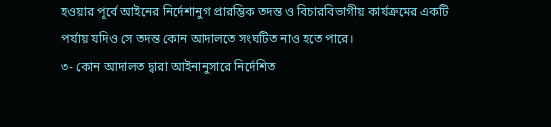হওয়ার পূর্বে আইনের নির্দেশানুগ প্রারম্ভিক তদন্ত ও বিচারবিভাগীয় কার্যক্রমের একটি পর্যায় যদিও সে তদন্ত কোন আদালতে সংঘটিত নাও হতে পারে।
৩- কোন আদালত দ্বারা আইনানুসারে নির্দেশিত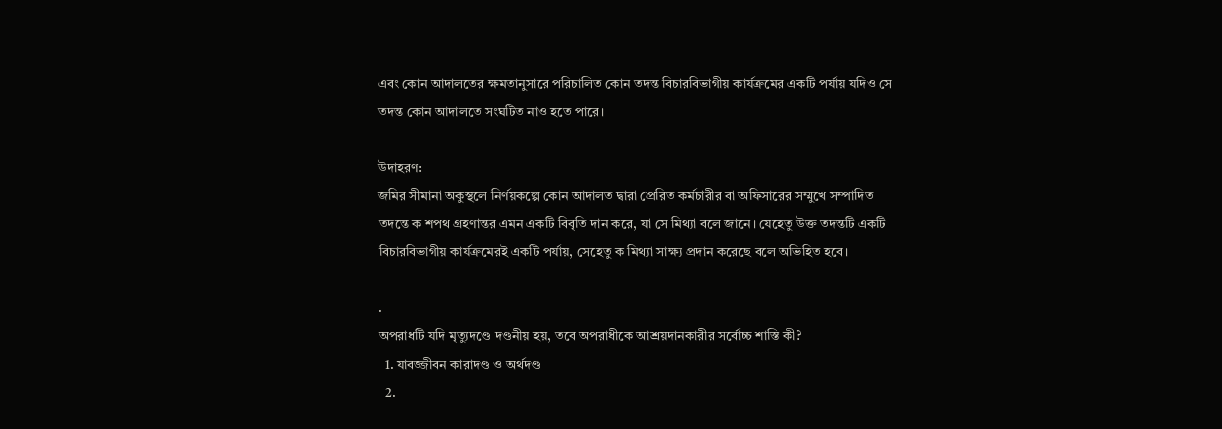এবং কোন আদালতের ক্ষমতানুসারে পরিচালিত কোন তদন্ত বিচারবিভাগীয় কার্যক্রমের একটি পর্যায় যদিও সে তদন্ত কোন আদালতে সংঘটিত নাও হতে পারে।

উদাহরণ:
জমির সীমানা অকুস্থলে নির্ণয়কল্পে কোন আদালত দ্বারা প্রেরিত কর্মচারীর বা অফিসারের সম্মুখে সম্পাদিত তদন্তে ক শপথ গ্রহণান্তর এমন একটি বিবৃতি দান করে, যা সে মিথ্যা বলে জানে। যেহেতু উক্ত তদন্তটি একটি বিচারবিভাগীয় কার্যক্রমেরই একটি পর্যায়, সেহেতু ক মিথ্যা সাক্ষ্য প্রদান করেছে বলে অভিহিত হবে।

.
অপরাধটি যদি মৃত্যুদণ্ডে দণ্ডনীয় হয়, তবে অপরাধীকে আশ্রয়দানকারীর সর্বোচ্চ শাস্তি কী?
  1. যাবজ্জীবন কারাদণ্ড ও অর্থদণ্ড
  2.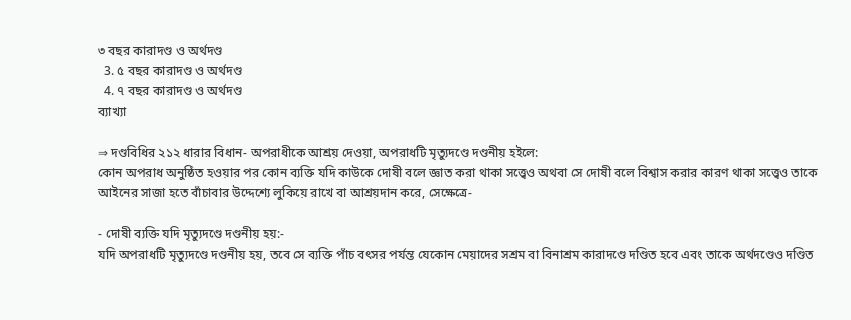৩ বছর কারাদণ্ড ও অর্থদণ্ড
  3. ৫ বছর কারাদণ্ড ও অর্থদণ্ড
  4. ৭ বছর কারাদণ্ড ও অর্থদণ্ড
ব্যাখ্যা

⇒ দণ্ডবিধির ২১২ ধারার বিধান- অপরাধীকে আশ্রয় দেওয়া, অপরাধটি মৃত্যুদণ্ডে দণ্ডনীয় হইলে:
কোন অপরাধ অনুষ্ঠিত হওয়ার পর কোন ব্যক্তি যদি কাউকে দোষী বলে জ্ঞাত করা থাকা সত্ত্বেও অথবা সে দোষী বলে বিশ্বাস করার কারণ থাকা সত্ত্বেও তাকে আইনের সাজা হতে বাঁচাবার উদ্দেশ্যে লুকিয়ে রাখে বা আশ্রয়দান করে, সেক্ষেত্রে-

- দোষী ব্যক্তি যদি মৃত্যুদণ্ডে দণ্ডনীয় হয়:-
যদি অপরাধটি মৃত্যুদণ্ডে দণ্ডনীয় হয়, তবে সে ব্যক্তি পাঁচ বৎসর পর্যন্ত যেকোন মেয়াদের সশ্রম বা বিনাশ্রম কারাদণ্ডে দণ্ডিত হবে এবং তাকে অর্থদণ্ডেও দণ্ডিত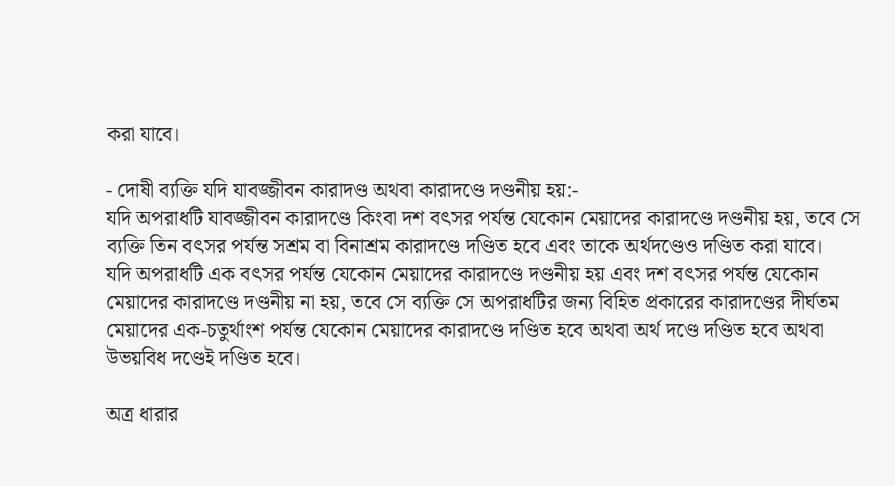করা যাবে।

- দোষী ব্যক্তি যদি যাবজ্জীবন কারাদণ্ড অথবা কারাদণ্ডে দণ্ডনীয় হয়:-
যদি অপরাধটি যাবজ্জীবন কারাদণ্ডে কিংবা দশ বৎসর পর্যন্ত যেকোন মেয়াদের কারাদণ্ডে দণ্ডনীয় হয়, তবে সে ব্যক্তি তিন বৎসর পর্যন্ত সশ্রম বা বিনাশ্রম কারাদণ্ডে দণ্ডিত হবে এবং তাকে অর্থদণ্ডেও দণ্ডিত করা যাবে।
যদি অপরাধটি এক বৎসর পর্যন্ত যেকোন মেয়াদের কারাদণ্ডে দণ্ডনীয় হয় এবং দশ বৎসর পর্যন্ত যেকোন মেয়াদের কারাদণ্ডে দণ্ডনীয় না হয়, তবে সে ব্যক্তি সে অপরাধটির জন্য বিহিত প্রকারের কারাদণ্ডের দীর্ঘতম মেয়াদের এক-চতুর্থাংশ পর্যন্ত যেকোন মেয়াদের কারাদণ্ডে দণ্ডিত হবে অথবা অর্থ দণ্ডে দণ্ডিত হবে অথবা উভয়বিধ দণ্ডেই দণ্ডিত হবে।

অত্র ধারার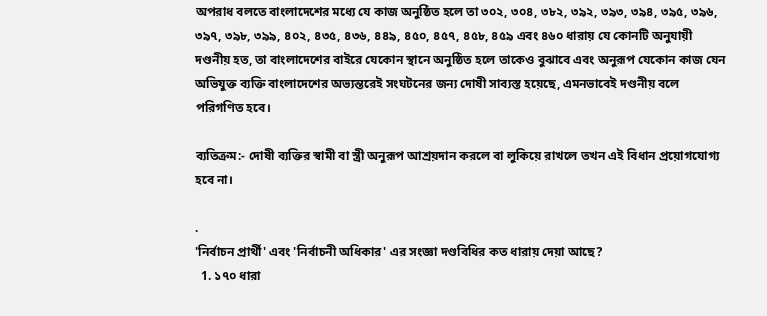অপরাধ বলতে বাংলাদেশের মধ্যে যে কাজ অনুষ্ঠিত হলে তা ৩০২, ৩০৪, ৩৮২, ৩৯২, ৩৯৩, ৩৯৪, ৩৯৫, ৩৯৬, ৩৯৭, ৩৯৮, ৩৯৯, ৪০২, ৪৩৫, ৪৩৬, ৪৪৯, ৪৫০, ৪৫৭, ৪৫৮, ৪৫৯ এবং ৪৬০ ধারায় যে কোনটি অনুযায়ী দণ্ডনীয় হত, তা বাংলাদেশের বাইরে যেকোন স্থানে অনুষ্ঠিত হলে তাকেও বুঝাবে এবং অনুরূপ যেকোন কাজ যেন অভিযুক্ত ব্যক্তি বাংলাদেশের অভ্যন্তরেই সংঘটনের জন্য দোষী সাব্যস্ত হয়েছে, এমনভাবেই দণ্ডনীয় বলে পরিগণিত হবে।

ব্যতিক্রম:- দোষী ব্যক্তির স্বামী বা স্ত্রী অনুরূপ আশ্রয়দান করলে বা লুকিয়ে রাখলে তখন এই বিধান প্রয়োগযোগ্য হবে না।

.
'নির্বাচন প্রার্থী' এবং 'নির্বাচনী অধিকার' এর সংজ্ঞা দণ্ডবিধির কত ধারায় দেয়া আছে?
  1. ১৭০ ধারা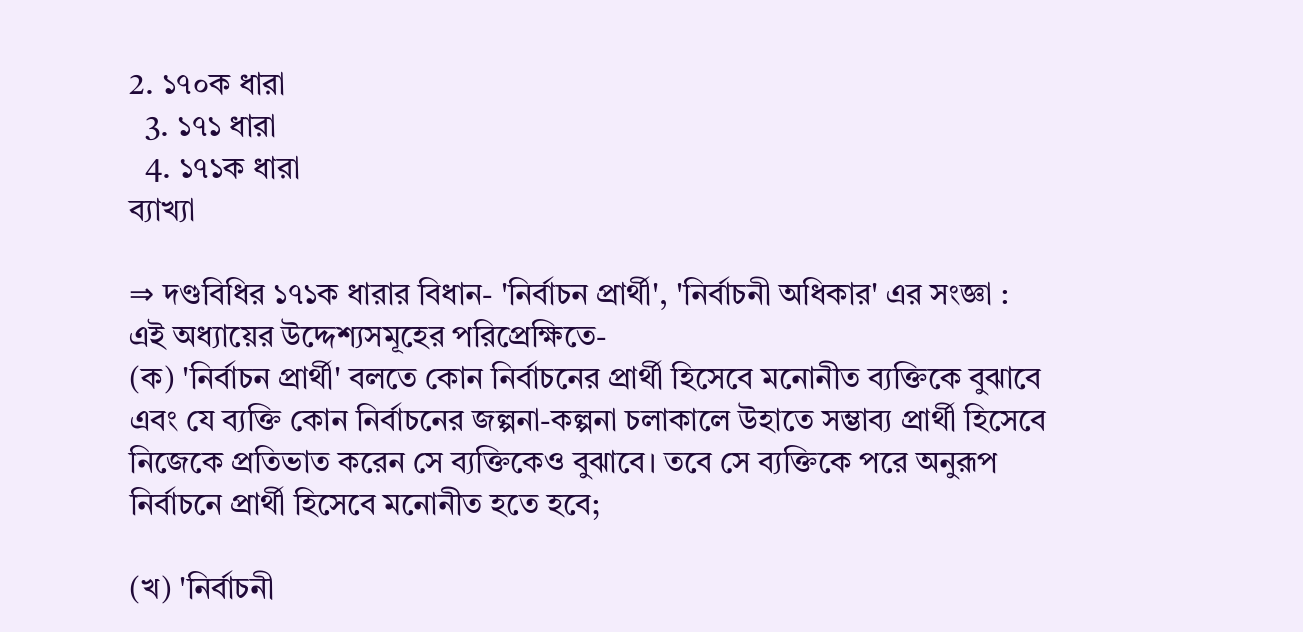2. ১৭০ক ধারা
  3. ১৭১ ধারা
  4. ১৭১ক ধারা
ব্যাখ্যা

⇒ দণ্ডবিধির ১৭১ক ধারার বিধান- 'নির্বাচন প্রার্থী', 'নির্বাচনী অধিকার' এর সংজ্ঞা :
এই অধ্যায়ের উদ্দেশ্যসমূহের পরিপ্রেক্ষিতে-
(ক) 'নির্বাচন প্রার্থী' বলতে কোন নির্বাচনের প্রার্থী হিসেবে মনোনীত ব্যক্তিকে বুঝাবে এবং যে ব্যক্তি কোন নির্বাচনের জল্পনা-কল্পনা চলাকালে উহাতে সম্ভাব্য প্রার্থী হিসেবে নিজেকে প্রতিভাত করেন সে ব্যক্তিকেও বুঝাবে। তবে সে ব্যক্তিকে পরে অনুরূপ নির্বাচনে প্রার্থী হিসেবে মনোনীত হতে হবে;

(খ) 'নির্বাচনী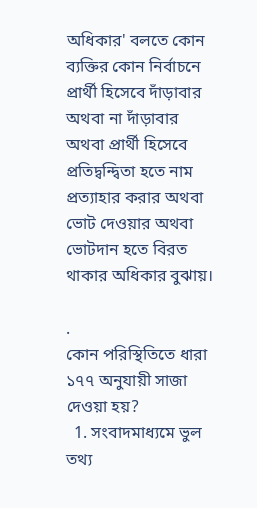অধিকার' বলতে কোন ব্যক্তির কোন নির্বাচনে প্রার্থী হিসেবে দাঁড়াবার অথবা না দাঁড়াবার অথবা প্রার্থী হিসেবে প্রতিদ্বন্দ্বিতা হতে নাম প্রত্যাহার করার অথবা ভোট দেওয়ার অথবা ভোটদান হতে বিরত থাকার অধিকার বুঝায়।

.
কোন পরিস্থিতিতে ধারা ১৭৭ অনুযায়ী সাজা দেওয়া হয়?
  1. সংবাদমাধ‍্যমে ভুল তথ্য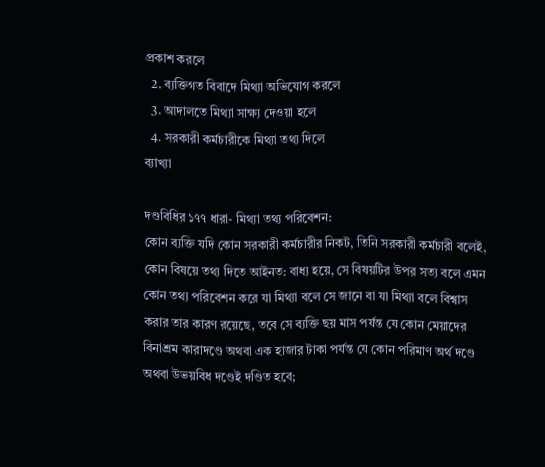প্রকাশ করলে
  2. ব্যক্তিগত বিবাদে মিথ্যা অভিযোগ করলে
  3. আদালতে মিথ্যা সাক্ষ্য দেওয়া হলে
  4. সরকারী কর্মচারীকে মিথ্যা তথ্য দিলে
ব্যাখ্যা

দণ্ডবিধির ১৭৭ ধারা- মিথ্যা তথ্য পরিবেশন:
কোন ব্যক্তি যদি কোন সরকারী কর্মচারীর নিকট, তিনি সরকারী কর্মচারী বলেই, কোন বিষয়ে তথ্য দিতে আইনত: বাধ্য হয়ে, সে বিষয়টির উপর সত্য বলে এমন কোন তথ্য পরিবেশন করে যা মিথ্যা বলে সে জানে বা যা মিথ্যা বলে বিশ্বাস করার তার কারণ রয়েছে, তবে সে ব্যক্তি ছয় মাস পর্যন্ত যে কোন মেয়াদের বিনাশ্রম কারাদণ্ডে অথবা এক হাজার টাকা পর্যন্ত যে কোন পরিমাণ অর্থ দণ্ডে অথবা উভয়বিধ দণ্ডেই দণ্ডিত হবে;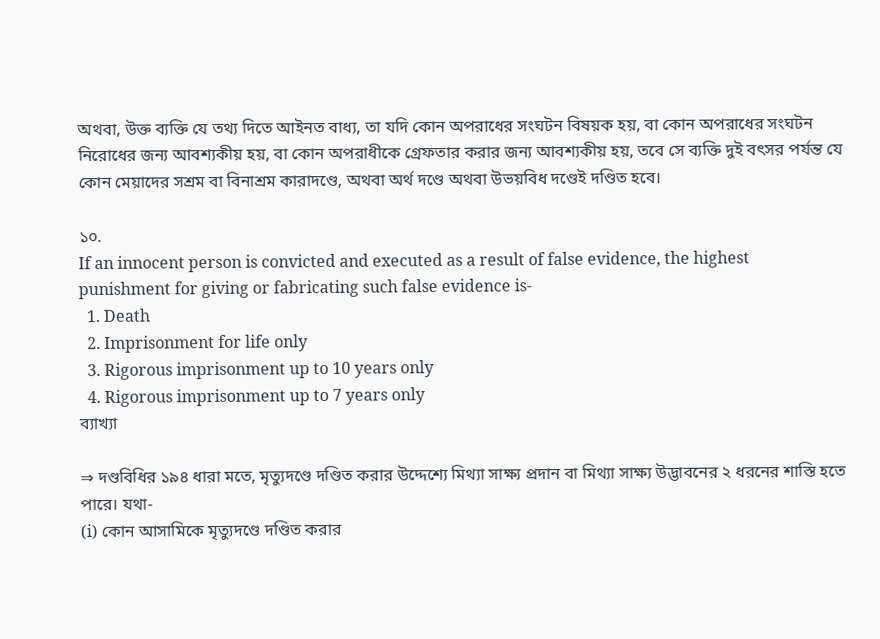অথবা, উক্ত ব্যক্তি যে তথ্য দিতে আইনত বাধ্য, তা যদি কোন অপরাধের সংঘটন বিষয়ক হয়, বা কোন অপরাধের সংঘটন নিরোধের জন্য আবশ্যকীয় হয়, বা কোন অপরাধীকে গ্রেফতার করার জন্য আবশ্যকীয় হয়, তবে সে ব্যক্তি দুই বৎসর পর্যন্ত যে কোন মেয়াদের সশ্রম বা বিনাশ্রম কারাদণ্ডে, অথবা অর্থ দণ্ডে অথবা উভয়বিধ দণ্ডেই দণ্ডিত হবে।

১০.
If an innocent person is convicted and executed as a result of false evidence, the highest punishment for giving or fabricating such false evidence is-
  1. Death
  2. Imprisonment for life only
  3. Rigorous imprisonment up to 10 years only
  4. Rigorous imprisonment up to 7 years only
ব্যাখ্যা

⇒ দণ্ডবিধির ১৯৪ ধারা মতে, মৃত্যুদণ্ডে দণ্ডিত করার উদ্দেশ্যে মিথ্যা সাক্ষ্য প্রদান বা মিথ্যা সাক্ষ্য উদ্ভাবনের ২ ধরনের শাস্তি হতে পারে। যথা-
(i) কোন আসামিকে মৃত্যুদণ্ডে দণ্ডিত করার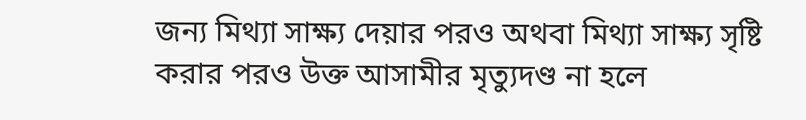জন্য মিথ্যা সাক্ষ্য দেয়ার পরও অথবা মিথ্যা সাক্ষ্য সৃষ্টি করার পরও উক্ত আসামীর মৃত্যুদণ্ড না হলে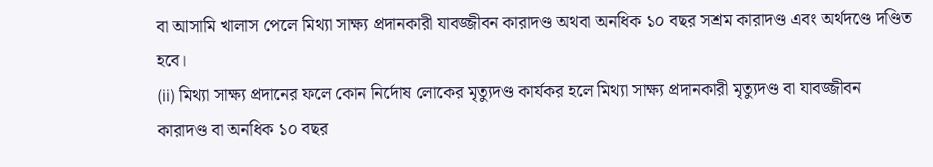বা আসামি খালাস পেলে মিথ্যা সাক্ষ্য প্রদানকারী যাবজ্জীবন কারাদণ্ড অথবা অনধিক ১০ বছর সশ্রম কারাদণ্ড এবং অর্থদণ্ডে দণ্ডিত হবে।
(ii) মিথ্যা সাক্ষ্য প্রদানের ফলে কোন নির্দোষ লোকের মৃত্যুদণ্ড কার্যকর হলে মিথ্যা সাক্ষ্য প্রদানকারী মৃত্যুদণ্ড বা যাবজ্জীবন কারাদণ্ড বা অনধিক ১০ বছর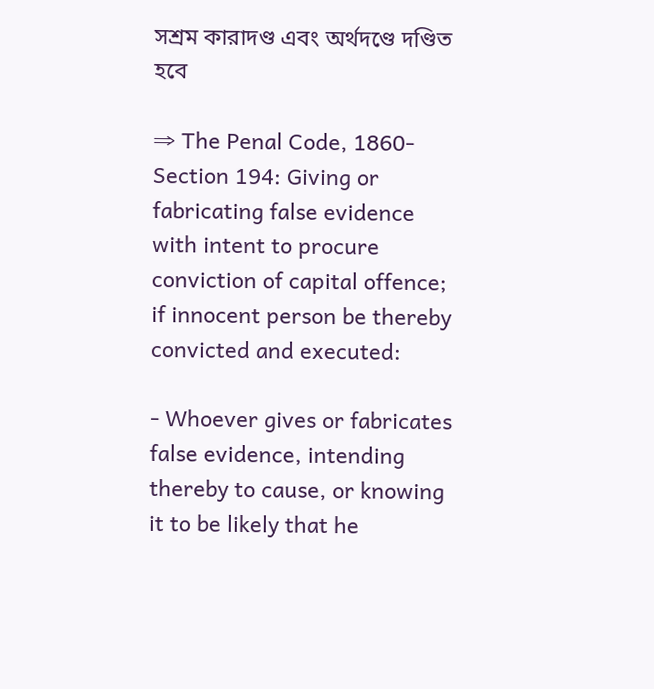সশ্রম কারাদণ্ড এবং অর্থদণ্ডে দণ্ডিত হবে

⇒ The Penal Code, 1860-Section 194: Giving or fabricating false evidence with intent to procure conviction of capital offence; if innocent person be thereby convicted and executed:

- Whoever gives or fabricates false evidence, intending thereby to cause, or knowing it to be likely that he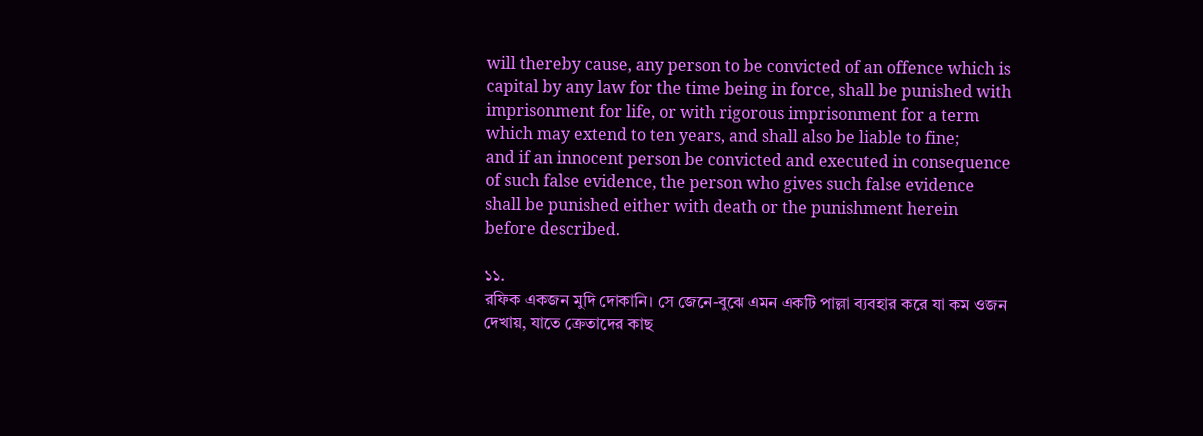will thereby cause, any person to be convicted of an offence which is capital by any law for the time being in force, shall be punished with imprisonment for life, or with rigorous imprisonment for a term which may extend to ten years, and shall also be liable to fine;
and if an innocent person be convicted and executed in consequence of such false evidence, the person who gives such false evidence shall be punished either with death or the punishment herein before described.

১১.
রফিক একজন মুদি দোকানি। সে জেনে-বুঝে এমন একটি পাল্লা ব্যবহার করে যা কম ওজন দেখায়, যাতে ক্রেতাদের কাছ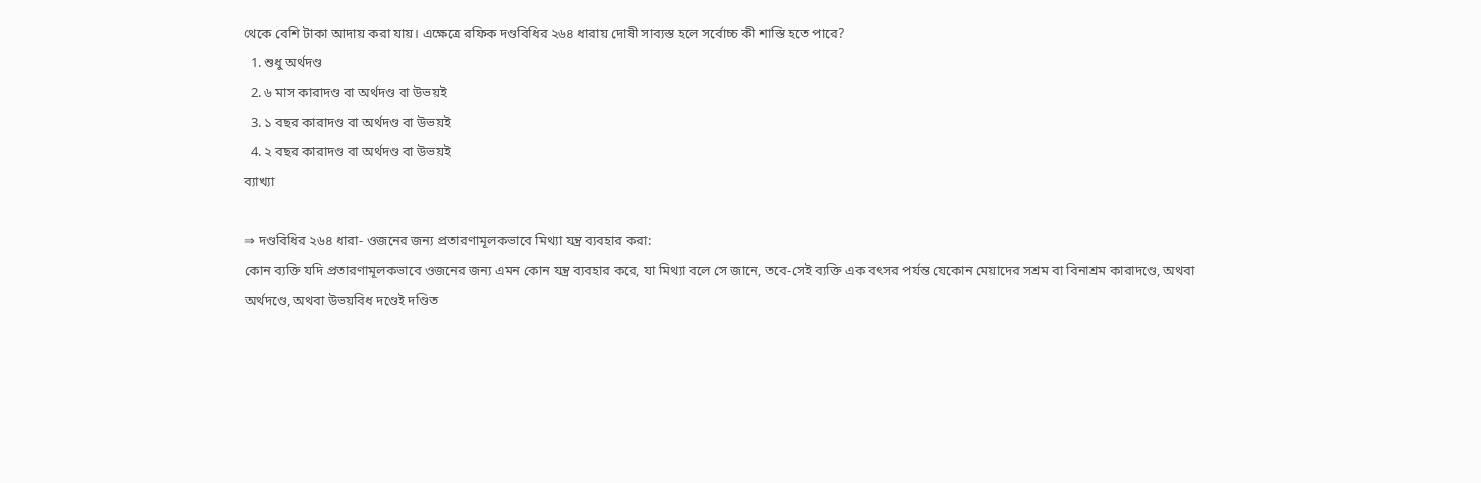থেকে বেশি টাকা আদায় করা যায়। এক্ষেত্রে রফিক দণ্ডবিধির ২৬৪ ধারায় দোষী সাব্যস্ত হলে সর্বোচ্চ কী শাস্তি হতে পারে?
  1. শুধু অর্থদণ্ড
  2. ৬ মাস কারাদণ্ড বা অর্থদণ্ড বা উভয়ই
  3. ১ বছর কারাদণ্ড বা অর্থদণ্ড বা উভয়ই
  4. ২ বছর কারাদণ্ড বা অর্থদণ্ড বা উভয়ই
ব্যাখ্যা

⇒ দণ্ডবিধির ২৬৪ ধারা- ওজনের জন্য প্রতারণামূলকভাবে মিথ্যা যন্ত্র ব্যবহার করা:
কোন ব্যক্তি যদি প্রতারণামূলকভাবে ওজনের জন্য এমন কোন যন্ত্র ব্যবহার করে, যা মিথ্যা বলে সে জানে, তবে-সেই ব্যক্তি এক বৎসর পর্যন্ত যেকোন মেয়াদের সশ্রম বা বিনাশ্রম কারাদণ্ডে, অথবা অর্থদণ্ডে, অথবা উভয়বিধ দণ্ডেই দণ্ডিত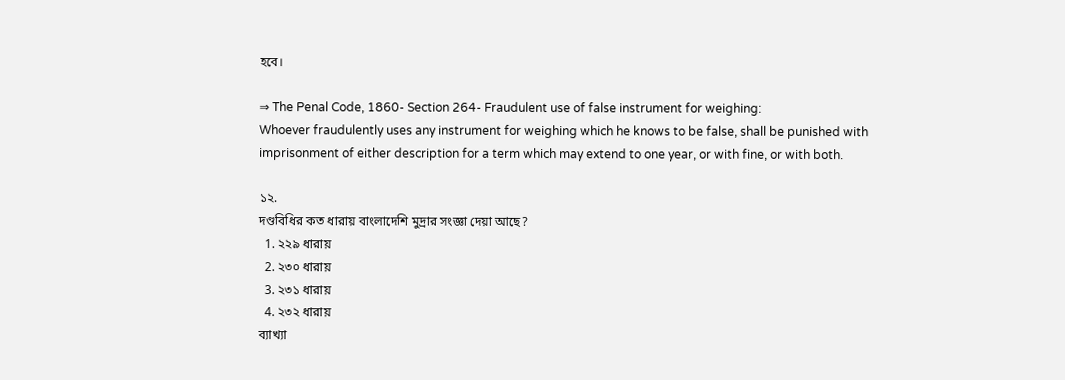হবে।

⇒ The Penal Code, 1860- Section 264- Fraudulent use of false instrument for weighing:
Whoever fraudulently uses any instrument for weighing which he knows to be false, shall be punished with imprisonment of either description for a term which may extend to one year, or with fine, or with both.

১২.
দণ্ডবিধির কত ধারায় বাংলাদেশি মুদ্রার সংজ্ঞা দেয়া আছে?
  1. ২২৯ ধারায়
  2. ২৩০ ধারায়
  3. ২৩১ ধারায়
  4. ২৩২ ধারায়
ব্যাখ্যা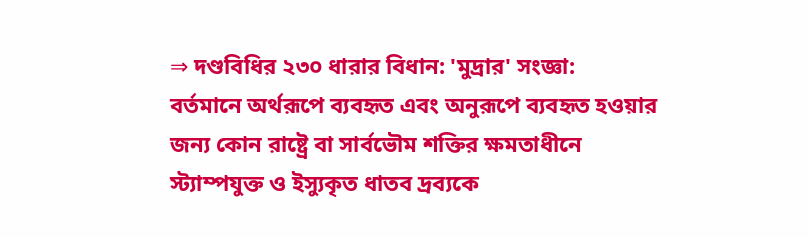⇒ দণ্ডবিধির ২৩০ ধারার বিধান: 'মুদ্রার' সংজ্ঞা:
বর্তমানে অর্থরূপে ব্যবহৃত এবং অনুরূপে ব্যবহৃত হওয়ার জন্য কোন রাষ্ট্রে বা সার্বভৌম শক্তির ক্ষমতাধীনে স্ট্যাম্পযুক্ত ও ইস্যুকৃত ধাতব দ্রব্যকে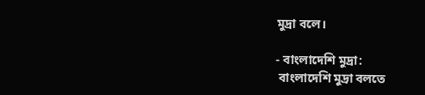মুদ্রা বলে।

- বাংলাদেশি মুদ্রা:
 বাংলাদেশি মুদ্রা বলতে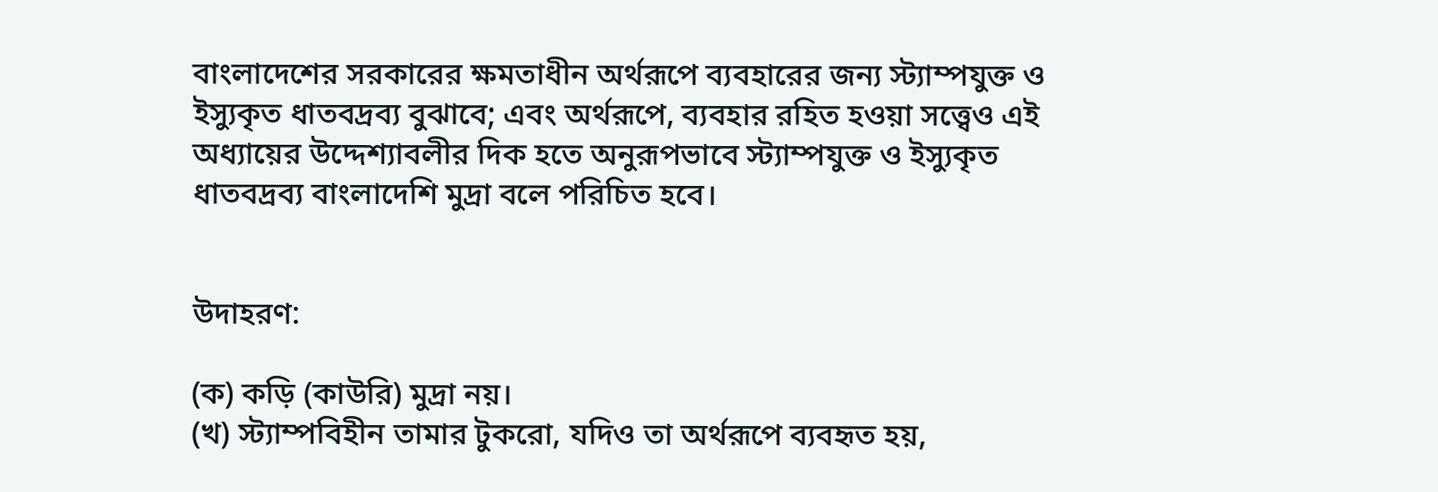বাংলাদেশের সরকারের ক্ষমতাধীন অর্থরূপে ব্যবহারের জন্য স্ট্যাম্পযুক্ত ও ইস্যুকৃত ধাতবদ্রব্য বুঝাবে; এবং অর্থরূপে, ব্যবহার রহিত হওয়া সত্ত্বেও এই অধ্যায়ের উদ্দেশ্যাবলীর দিক হতে অনুরূপভাবে স্ট্যাম্পযুক্ত ও ইস্যুকৃত ধাতবদ্রব্য বাংলাদেশি মুদ্রা বলে পরিচিত হবে।


উদাহরণ:

(ক) কড়ি (কাউরি) মুদ্রা নয়।
(খ) স্ট্যাম্পবিহীন তামার টুকরো, যদিও তা অর্থরূপে ব্যবহৃত হয়,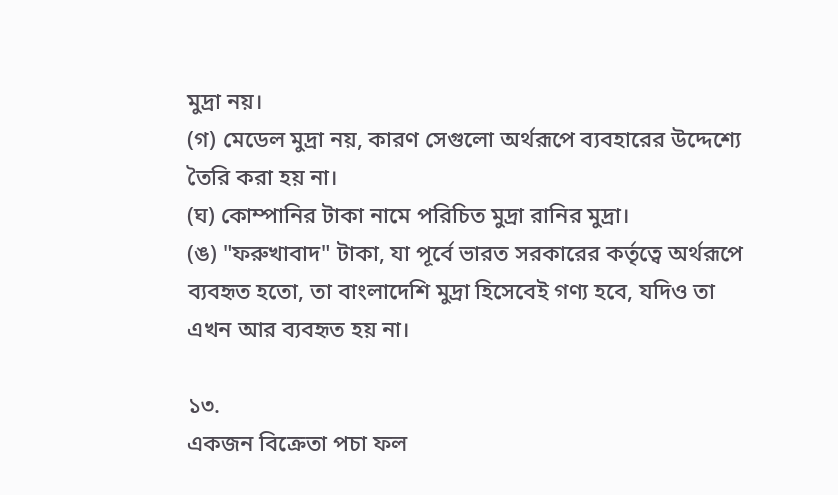মুদ্রা নয়।
(গ) মেডেল মুদ্রা নয়, কারণ সেগুলো অর্থরূপে ব্যবহারের উদ্দেশ্যে তৈরি করা হয় না।
(ঘ) কোম্পানির টাকা নামে পরিচিত মুদ্রা রানির মুদ্রা।
(ঙ) "ফরুখাবাদ" টাকা, যা পূর্বে ভারত সরকারের কর্তৃত্বে অর্থরূপে ব্যবহৃত হতো, তা বাংলাদেশি মুদ্রা হিসেবেই গণ্য হবে, যদিও তা এখন আর ব্যবহৃত হয় না।

১৩.
একজন বিক্রেতা পচা ফল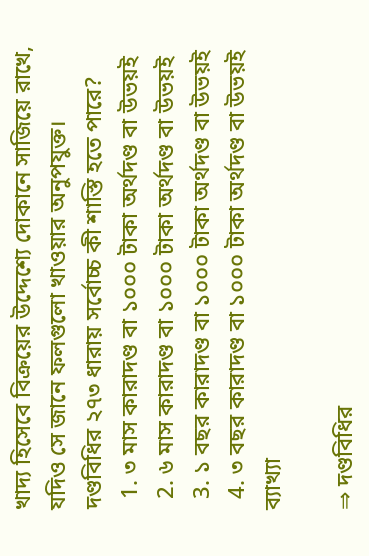খাদ্য হিসেবে বিক্রয়ের উদ্দেশ্যে দোকানে সাজিয়ে রাখে, যদিও সে জানে ফলগুলো খাওয়ার অনুপযুক্ত। দণ্ডবিধির ২৭৩ ধারায় সর্বোচ্চ কী শাস্তি হতে পারে?
  1. ৩ মাস কারাদণ্ড বা ১০০০ টাকা অর্থদণ্ড বা উভয়ই
  2. ৬ মাস কারাদণ্ড বা ১০০০ টাকা অর্থদণ্ড বা উভয়ই
  3. ১ বছর কারাদণ্ড বা ১০০০ টাকা অর্থদণ্ড বা উভয়ই
  4. ৩ বছর কারাদণ্ড বা ১০০০ টাকা অর্থদণ্ড বা উভয়ই
ব্যাখ্যা

⇒ দণ্ডবিধির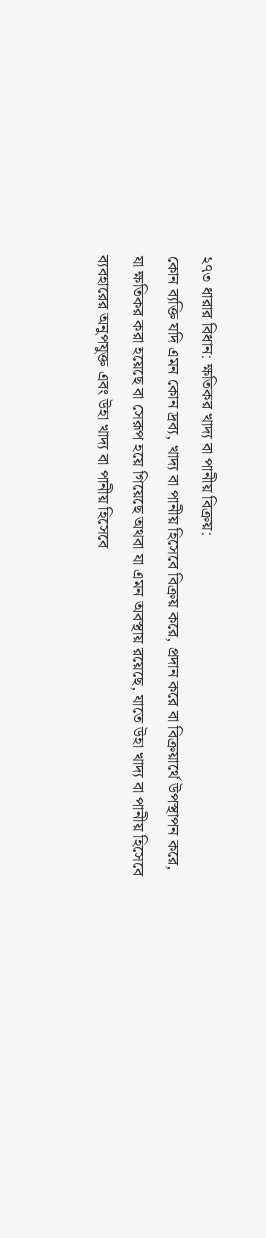২৭৩ ধারার বিধান: ক্ষতিকর খাদ্য বা পানীয় বিক্রয়:
কোন ব্যক্তি যদি এমন কোন দ্রব্য, খাদ্য বা পানীয় হিসেবে বিক্রয় করে, প্রদান করে বা বিক্রয়ার্থে উপস্থাপন করে, যা ক্ষতিকর করা হয়েছে বা সেরূপ হয়ে গিয়েছে অথবা যা এমন অবস্থায় রয়েছে, যাতে উহা খাদ্য বা পানীয় হিসেবে ব্যবহারের অনুপযুক্ত এবং উহা খাদ্য বা পানীয় হিসেবে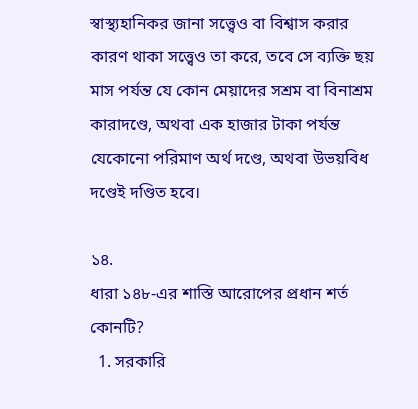স্বাস্থ্যহানিকর জানা সত্ত্বেও বা বিশ্বাস করার কারণ থাকা সত্ত্বেও তা করে, তবে সে ব্যক্তি ছয় মাস পর্যন্ত যে কোন মেয়াদের সশ্রম বা বিনাশ্রম কারাদণ্ডে, অথবা এক হাজার টাকা পর্যন্ত যেকোনো পরিমাণ অর্থ দণ্ডে, অথবা উভয়বিধ দণ্ডেই দণ্ডিত হবে।

১৪.
ধারা ১৪৮-এর শাস্তি আরোপের প্রধান শর্ত কোনটি?
  1. সরকারি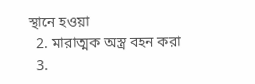স্থানে হওয়া
  2. মারাত্মক অস্ত্র বহন করা
  3.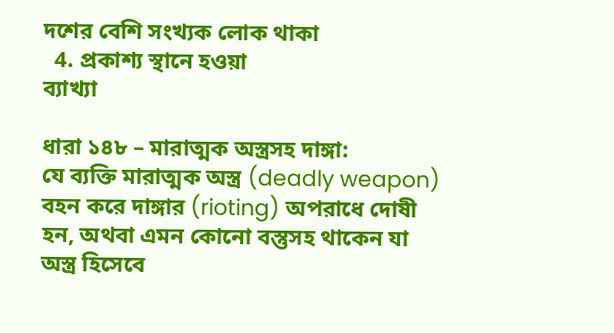দশের বেশি সংখ্যক লোক থাকা
  4. প্রকাশ্য স্থানে হওয়া
ব্যাখ্যা

ধারা ১৪৮ – মারাত্মক অস্ত্রসহ দাঙ্গা:
যে ব্যক্তি মারাত্মক অস্ত্র (deadly weapon) বহন করে দাঙ্গার (rioting) অপরাধে দোষী হন, অথবা এমন কোনো বস্তুসহ থাকেন যা অস্ত্র হিসেবে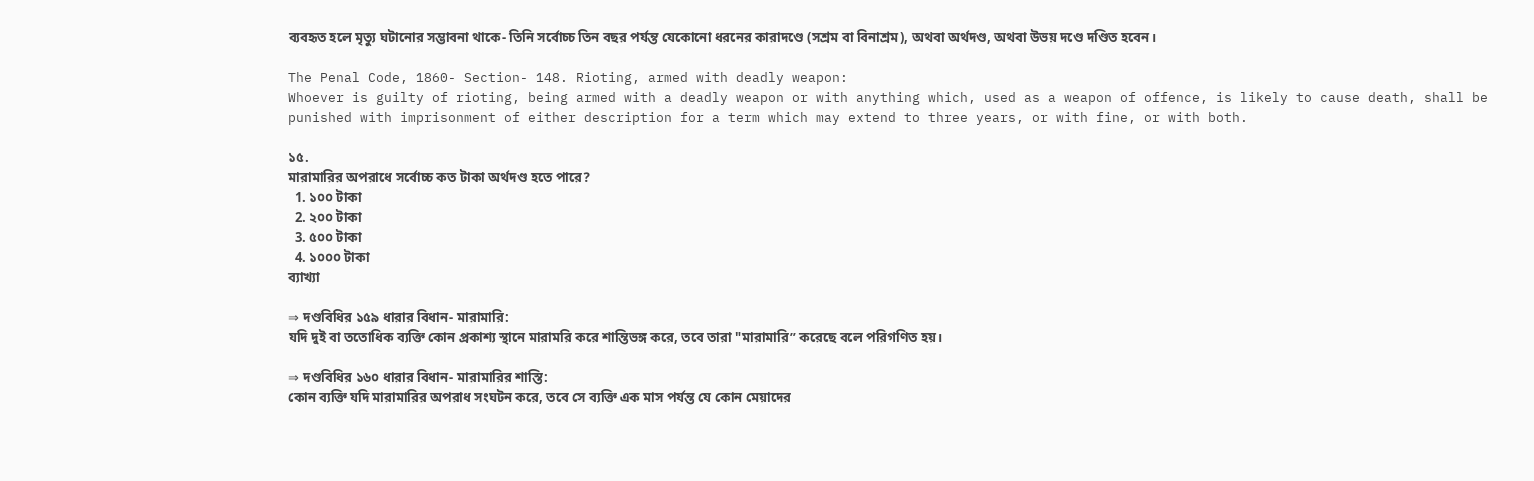ব্যবহৃত হলে মৃত্যু ঘটানোর সম্ভাবনা থাকে- তিনি সর্বোচ্চ তিন বছর পর্যন্ত যেকোনো ধরনের কারাদণ্ডে (সশ্রম বা বিনাশ্রম), অথবা অর্থদণ্ড, অথবা উভয় দণ্ডে দণ্ডিত হবেন।

The Penal Code, 1860- Section- 148. Rioting, armed with deadly weapon:
Whoever is guilty of rioting, being armed with a deadly weapon or with anything which, used as a weapon of offence, is likely to cause death, shall be punished with imprisonment of either description for a term which may extend to three years, or with fine, or with both.

১৫.
মারামারির অপরাধে সর্বোচ্চ কত টাকা অর্থদণ্ড হতে পারে?
  1. ১০০ টাকা
  2. ২০০ টাকা
  3. ৫০০ টাকা
  4. ১০০০ টাকা
ব্যাখ্যা

⇒ দণ্ডবিধির ১৫৯ ধারার বিধান- মারামারি:
যদি দুই বা ততোধিক ব্যক্তি কোন প্রকাশ্য স্থানে মারামরি করে শান্তিভঙ্গ করে, তবে তারা "মারামারি” করেছে বলে পরিগণিত হয়।

⇒ দণ্ডবিধির ১৬০ ধারার বিধান- মারামারির শাস্তি:
কোন ব্যক্তি যদি মারামারির অপরাধ সংঘটন করে, তবে সে ব্যক্তি এক মাস পর্যন্ত যে কোন মেয়াদের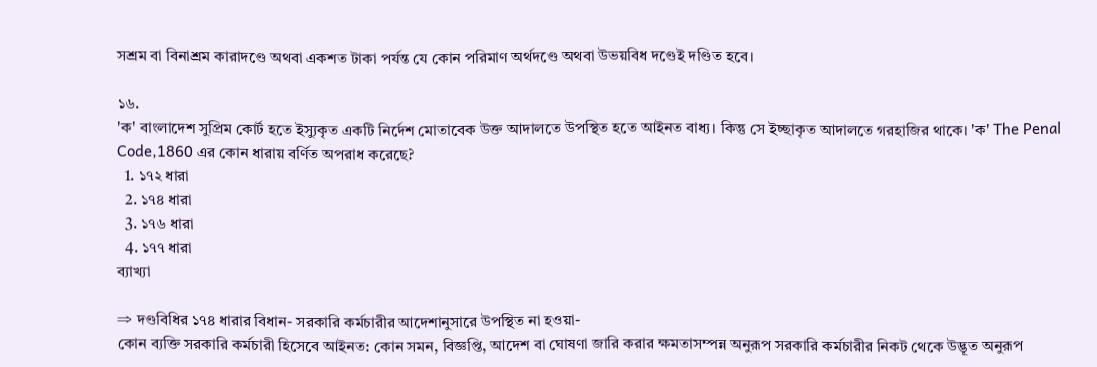সশ্রম বা বিনাশ্রম কারাদণ্ডে অথবা একশত টাকা পর্যন্ত যে কোন পরিমাণ অর্থদণ্ডে অথবা উভয়বিধ দণ্ডেই দণ্ডিত হবে।

১৬.
'ক' বাংলাদেশ সুপ্রিম কোর্ট হতে ইস্যুকৃত একটি নির্দেশ মোতাবেক উক্ত আদালতে উপস্থিত হতে আইনত বাধ্য। কিন্তু সে ইচ্ছাকৃত আদালতে গরহাজির থাকে। 'ক' The Penal Code,1860 এর কোন ধারায় বর্ণিত অপরাধ করেছে?
  1. ১৭২ ধারা
  2. ১৭৪ ধারা
  3. ১৭৬ ধারা
  4. ১৭৭ ধারা
ব্যাখ্যা

⇒ দণ্ডবিধির ১৭৪ ধারার বিধান- সরকারি কর্মচারীর আদেশানুসারে উপস্থিত না হওয়া-
কোন ব্যক্তি সরকারি কর্মচারী হিসেবে আইনত: কোন সমন, বিজ্ঞপ্তি, আদেশ বা ঘোষণা জারি করার ক্ষমতাসম্পন্ন অনুরূপ সরকারি কর্মচারীর নিকট থেকে উদ্ভূত অনুরূপ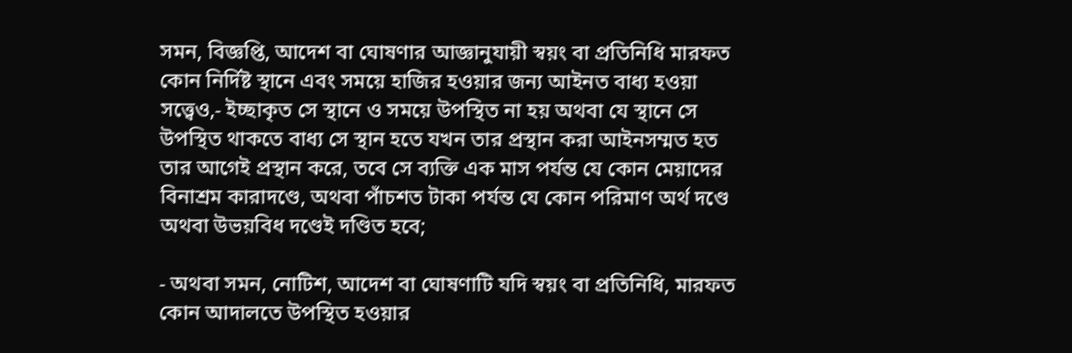সমন, বিজ্ঞপ্তি, আদেশ বা ঘোষণার আজ্ঞানুযায়ী স্বয়ং বা প্রতিনিধি মারফত কোন নির্দিষ্ট স্থানে এবং সময়ে হাজির হওয়ার জন্য আইনত বাধ্য হওয়া সত্ত্বেও,- ইচ্ছাকৃত সে স্থানে ও সময়ে উপস্থিত না হয় অথবা যে স্থানে সে উপস্থিত থাকতে বাধ্য সে স্থান হতে যখন তার প্রস্থান করা আইনসম্মত হত তার আগেই প্রস্থান করে, তবে সে ব্যক্তি এক মাস পর্যন্ত যে কোন মেয়াদের বিনাশ্রম কারাদণ্ডে, অথবা পাঁচশত টাকা পর্যন্ত যে কোন পরিমাণ অর্থ দণ্ডে অথবা উভয়বিধ দণ্ডেই দণ্ডিত হবে;

- অথবা সমন, নোটিশ, আদেশ বা ঘোষণাটি যদি স্বয়ং বা প্রতিনিধি, মারফত কোন আদালতে উপস্থিত হওয়ার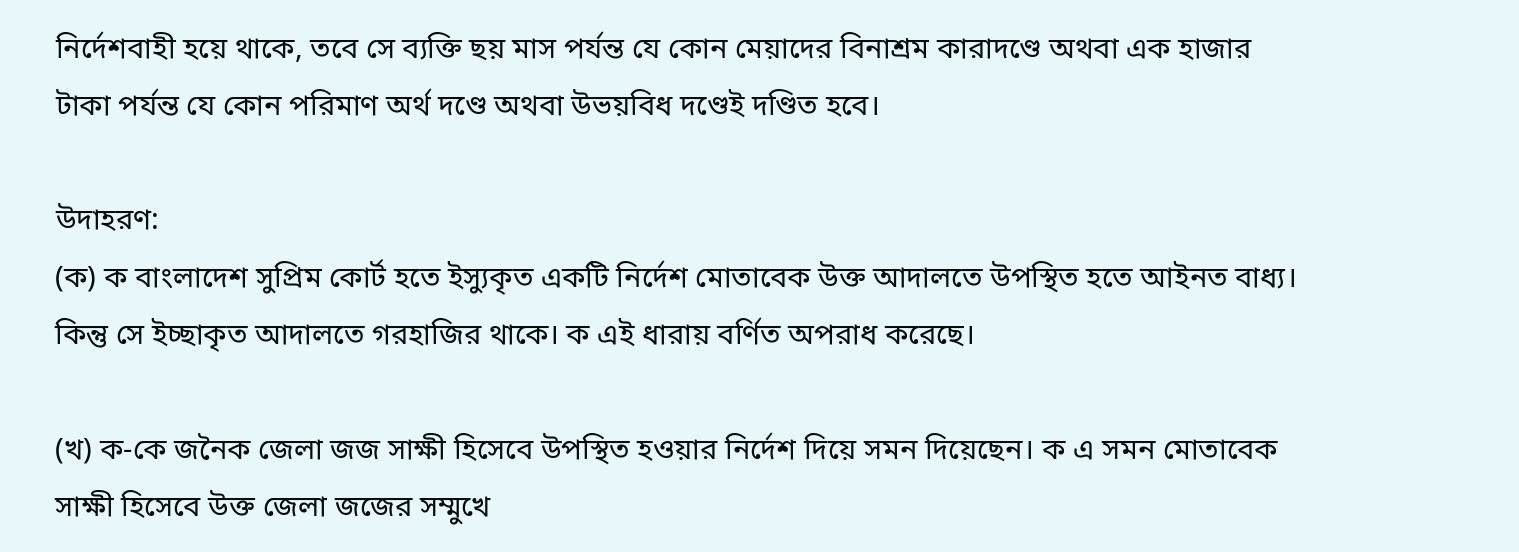নির্দেশবাহী হয়ে থাকে, তবে সে ব্যক্তি ছয় মাস পর্যন্ত যে কোন মেয়াদের বিনাশ্রম কারাদণ্ডে অথবা এক হাজার টাকা পর্যন্ত যে কোন পরিমাণ অর্থ দণ্ডে অথবা উভয়বিধ দণ্ডেই দণ্ডিত হবে।

উদাহরণ:
(ক) ক বাংলাদেশ সুপ্রিম কোর্ট হতে ইস্যুকৃত একটি নির্দেশ মোতাবেক উক্ত আদালতে উপস্থিত হতে আইনত বাধ্য। কিন্তু সে ইচ্ছাকৃত আদালতে গরহাজির থাকে। ক এই ধারায় বর্ণিত অপরাধ করেছে।

(খ) ক-কে জনৈক জেলা জজ সাক্ষী হিসেবে উপস্থিত হওয়ার নির্দেশ দিয়ে সমন দিয়েছেন। ক এ সমন মোতাবেক সাক্ষী হিসেবে উক্ত জেলা জজের সম্মুখে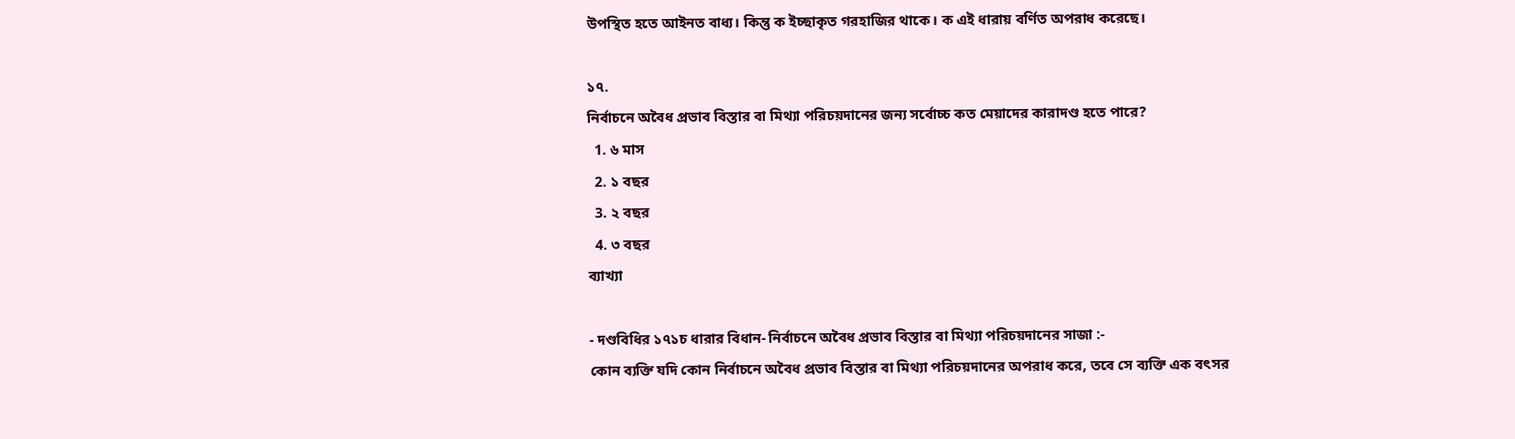উপস্থিত হতে আইনত বাধ্য। কিন্তু ক ইচ্ছাকৃত গরহাজির থাকে। ক এই ধারায় বর্ণিত অপরাধ করেছে।

১৭.
নির্বাচনে অবৈধ প্রভাব বিস্তার বা মিথ্যা পরিচয়দানের জন্য সর্বোচ্চ কত মেয়াদের কারাদণ্ড হতে পারে?
  1. ৬ মাস
  2. ১ বছর
  3. ২ বছর
  4. ৩ বছর
ব্যাখ্যা

- দণ্ডবিধির ১৭১চ ধারার বিধান- নির্বাচনে অবৈধ প্রভাব বিস্তার বা মিথ্যা পরিচয়দানের সাজা :-
কোন ব্যক্তি যদি কোন নির্বাচনে অবৈধ প্রভাব বিস্তার বা মিথ্যা পরিচয়দানের অপরাধ করে, তবে সে ব্যক্তি এক বৎসর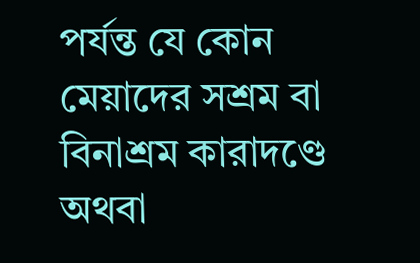পর্যন্ত যে কোন মেয়াদের সশ্রম বা বিনাশ্রম কারাদণ্ডে অথবা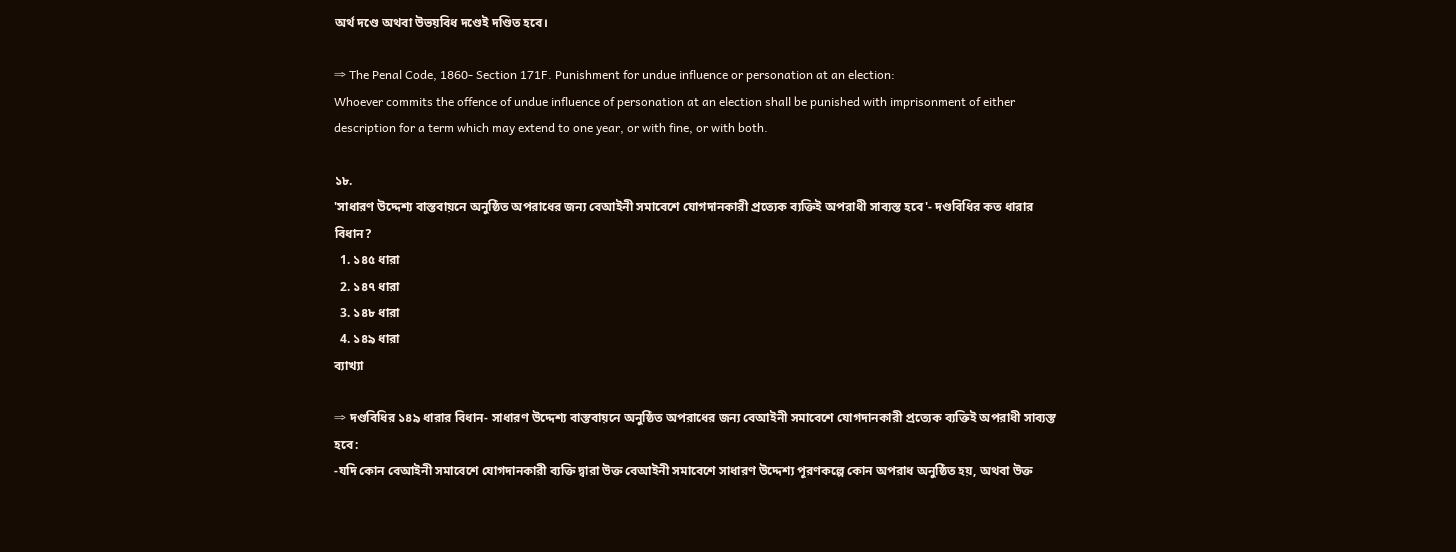অর্থ দণ্ডে অথবা উভয়বিধ দণ্ডেই দণ্ডিত হবে।

⇒ The Penal Code, 1860- Section 171F. Punishment for undue influence or personation at an election:
Whoever commits the offence of undue influence of personation at an election shall be punished with imprisonment of either description for a term which may extend to one year, or with fine, or with both.

১৮.
'সাধারণ উদ্দেশ্য বাস্তবায়নে অনুষ্ঠিত অপরাধের জন্য বেআইনী সমাবেশে যোগদানকারী প্রত্যেক ব্যক্তিই অপরাধী সাব্যস্ত হবে'- দণ্ডবিধির কত ধারার বিধান?
  1. ১৪৫ ধারা
  2. ১৪৭ ধারা
  3. ১৪৮ ধারা
  4. ১৪৯ ধারা
ব্যাখ্যা

⇒ দণ্ডবিধির ১৪৯ ধারার বিধান- সাধারণ উদ্দেশ্য বাস্তবায়নে অনুষ্ঠিত অপরাধের জন্য বেআইনী সমাবেশে যোগদানকারী প্রত্যেক ব্যক্তিই অপরাধী সাব্যস্ত হবে:
-যদি কোন বেআইনী সমাবেশে যোগদানকারী ব্যক্তি দ্বারা উক্ত বেআইনী সমাবেশে সাধারণ উদ্দেশ্য পূরণকল্পে কোন অপরাধ অনুষ্ঠিত হয়, অথবা উক্ত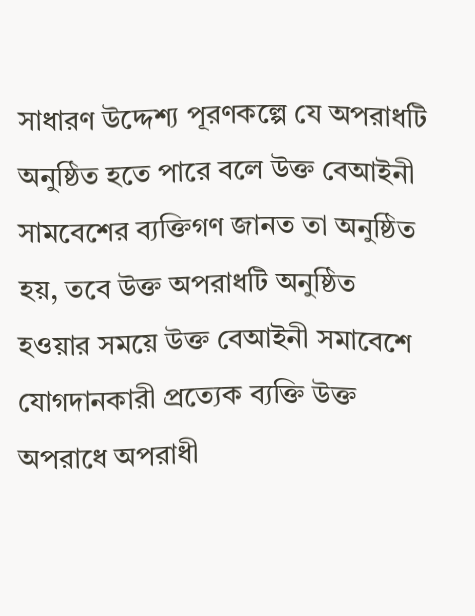সাধারণ উদ্দেশ্য পূরণকল্পে যে অপরাধটি অনুষ্ঠিত হতে পারে বলে উক্ত বেআইনী সামবেশের ব্যক্তিগণ জানত তা অনুষ্ঠিত হয়, তবে উক্ত অপরাধটি অনুষ্ঠিত হওয়ার সময়ে উক্ত বেআইনী সমাবেশে যোগদানকারী প্রত্যেক ব্যক্তি উক্ত অপরাধে অপরাধী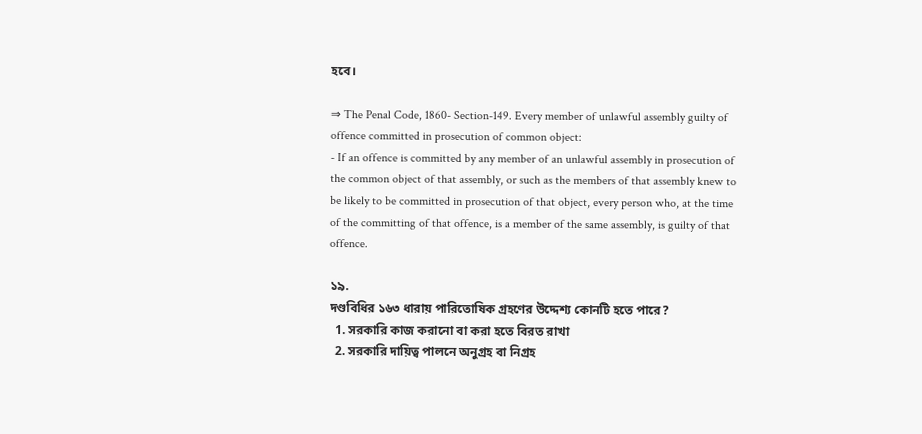হবে।

⇒ The Penal Code, 1860- Section-149. Every member of unlawful assembly guilty of offence committed in prosecution of common object:
- If an offence is committed by any member of an unlawful assembly in prosecution of the common object of that assembly, or such as the members of that assembly knew to be likely to be committed in prosecution of that object, every person who, at the time of the committing of that offence, is a member of the same assembly, is guilty of that offence.

১৯.
দণ্ডবিধির ১৬৩ ধারায় পারিতোষিক গ্রহণের উদ্দেশ্য কোনটি হতে পারে?
  1. সরকারি কাজ করানো বা করা হতে বিরত রাখা
  2. সরকারি দায়িত্ব পালনে অনুগ্রহ বা নিগ্রহ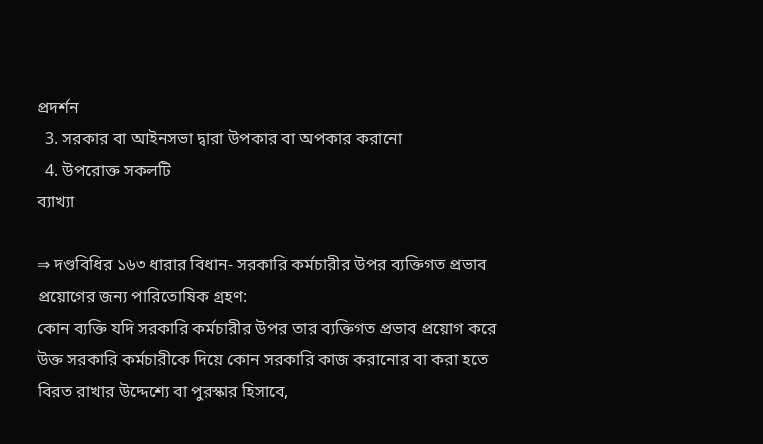প্রদর্শন
  3. সরকার বা আইনসভা দ্বারা উপকার বা অপকার করানো
  4. উপরোক্ত সকলটি
ব্যাখ্যা

⇒ দণ্ডবিধির ১৬৩ ধারার বিধান- সরকারি কর্মচারীর উপর ব্যক্তিগত প্রভাব প্রয়োগের জন্য পারিতোষিক গ্রহণ:
কোন ব্যক্তি যদি সরকারি কর্মচারীর উপর তার ব্যক্তিগত প্রভাব প্রয়োগ করে উক্ত সরকারি কর্মচারীকে দিয়ে কোন সরকারি কাজ করানোর বা করা হতে বিরত রাখার উদ্দেশ্যে বা পুরস্কার হিসাবে,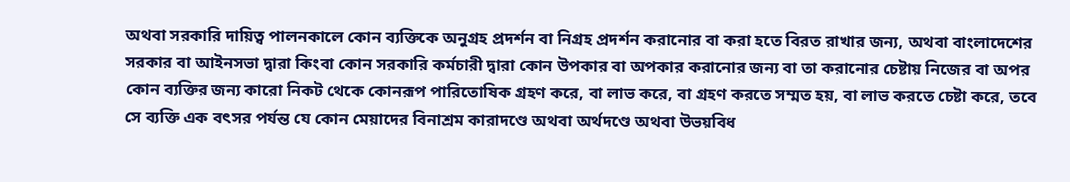অথবা সরকারি দায়িত্ব পালনকালে কোন ব্যক্তিকে অনুগ্রহ প্রদর্শন বা নিগ্রহ প্রদর্শন করানোর বা করা হতে বিরত রাখার জন্য, অথবা বাংলাদেশের সরকার বা আইনসভা দ্বারা কিংবা কোন সরকারি কর্মচারী দ্বারা কোন উপকার বা অপকার করানোর জন্য বা তা করানোর চেষ্টায় নিজের বা অপর কোন ব্যক্তির জন্য কারো নিকট থেকে কোনরূপ পারিতোষিক গ্রহণ করে, বা লাভ করে, বা গ্রহণ করতে সম্মত হয়, বা লাভ করতে চেষ্টা করে, তবে সে ব্যক্তি এক বৎসর পর্যন্ত যে কোন মেয়াদের বিনাশ্রম কারাদণ্ডে অথবা অর্থদণ্ডে অথবা উভয়বিধ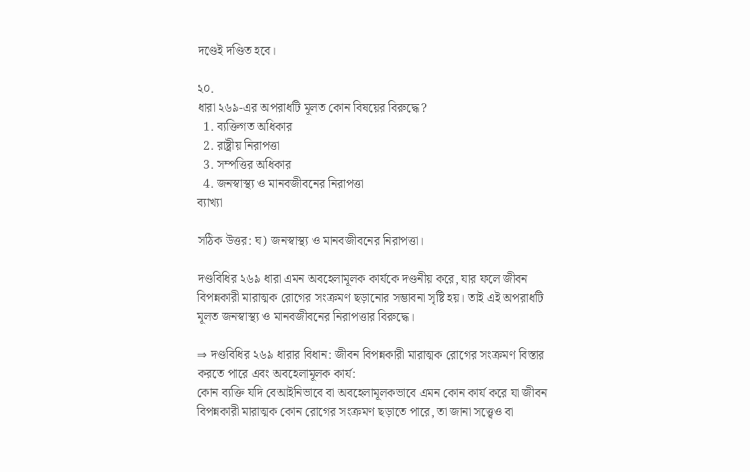দণ্ডেই দণ্ডিত হবে।

২০.
ধারা ২৬৯-এর অপরাধটি মূলত কোন বিষয়ের বিরুদ্ধে?
  1. ব্যক্তিগত অধিকার
  2. রাষ্ট্রীয় নিরাপত্তা
  3. সম্পত্তির অধিকার
  4. জনস্বাস্থ্য ও মানবজীবনের নিরাপত্তা
ব্যাখ্যা

সঠিক উত্তর: ঘ) জনস্বাস্থ্য ও মানবজীবনের নিরাপত্তা।

দণ্ডবিধির ২৬৯ ধারা এমন অবহেলামূলক কার্যকে দণ্ডনীয় করে, যার ফলে জীবন বিপন্নকারী মারাত্মক রোগের সংক্রমণ ছড়ানোর সম্ভাবনা সৃষ্টি হয়। তাই এই অপরাধটি মূলত জনস্বাস্থ্য ও মানবজীবনের নিরাপত্তার বিরুদ্ধে।

⇒ দণ্ডবিধির ২৬৯ ধারার বিধান: জীবন বিপন্নকারী মারাত্মক রোগের সংক্রমণ বিস্তার করতে পারে এবং অবহেলামূলক কার্য:
কোন ব্যক্তি যদি বেআইনিভাবে বা অবহেলামূলকভাবে এমন কোন কার্য করে যা জীবন বিপন্নকারী মারাত্মক কোন রোগের সংক্রমণ ছড়াতে পারে, তা জানা সত্ত্বেও বা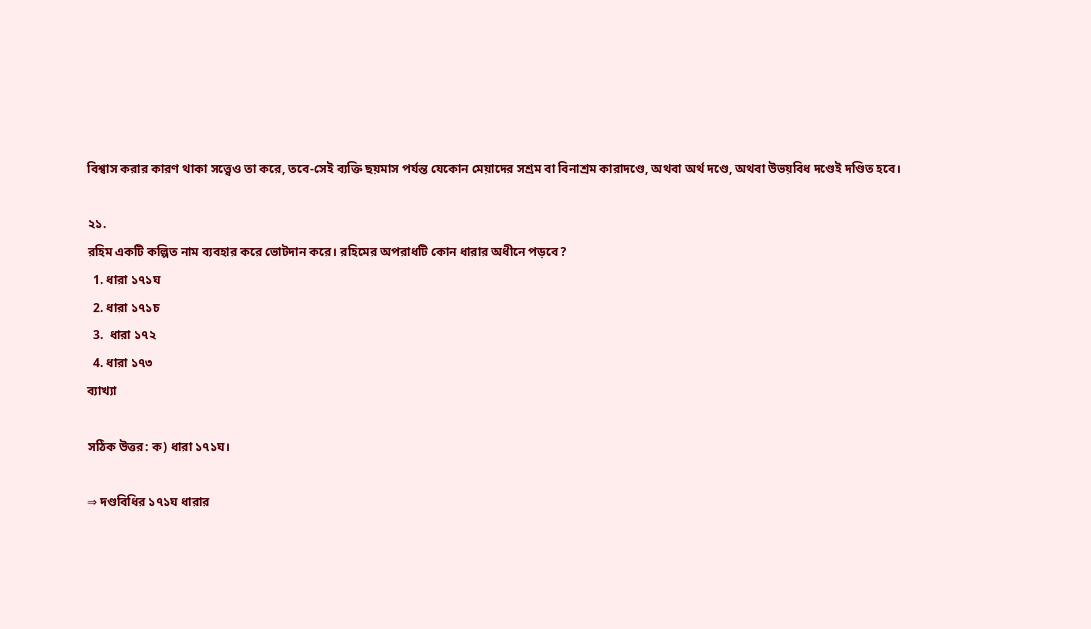বিশ্বাস করার কারণ থাকা সত্ত্বেও তা করে, তবে-সেই ব্যক্তি ছয়মাস পর্যন্ত যেকোন মেয়াদের সশ্রম বা বিনাশ্রম কারাদণ্ডে, অথবা অর্থ দণ্ডে, অথবা উভয়বিধ দণ্ডেই দণ্ডিত হবে।

২১.
রহিম একটি কল্পিত নাম ব্যবহার করে ভোটদান করে। রহিমের অপরাধটি কোন ধারার অধীনে পড়বে?
  1. ধারা ১৭১ঘ
  2. ধারা ১৭১চ
  3.  ধারা ১৭২
  4. ধারা ১৭৩
ব্যাখ্যা

সঠিক উত্তর: ক) ধারা ১৭১ঘ।

⇒ দণ্ডবিধির ১৭১ঘ ধারার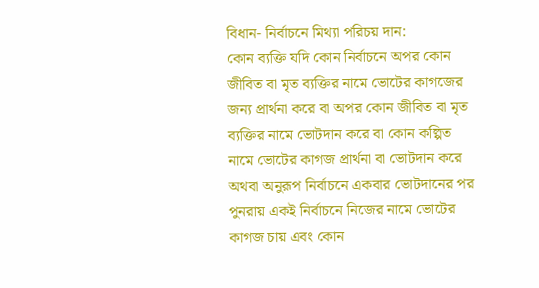বিধান- নির্বাচনে মিথ্যা পরিচয় দান:
কোন ব্যক্তি যদি কোন নির্বাচনে অপর কোন জীবিত বা মৃত ব্যক্তির নামে ভোটের কাগজের জন্য প্রার্থনা করে বা অপর কোন জীবিত বা মৃত ব্যক্তির নামে ভোটদান করে বা কোন কল্পিত নামে ভোটের কাগজ প্রার্থনা বা ভোটদান করে অথবা অনুরূপ নির্বাচনে একবার ভোটদানের পর পুনরায় একই নির্বাচনে নিজের নামে ভোটের কাগজ চায় এবং কোন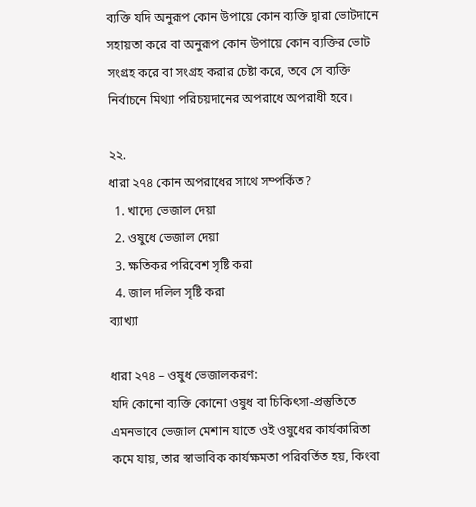ব্যক্তি যদি অনুরূপ কোন উপায়ে কোন ব্যক্তি দ্বারা ভোটদানে সহায়তা করে বা অনুরূপ কোন উপায়ে কোন ব্যক্তির ভোট সংগ্রহ করে বা সংগ্রহ করার চেষ্টা করে, তবে সে ব্যক্তি নির্বাচনে মিথ্যা পরিচয়দানের অপরাধে অপরাধী হবে।

২২.
ধারা ২৭৪ কোন অপরাধের সাথে সম্পর্কিত?
  1. খাদ্যে ভেজাল দেয়া
  2. ওষুধে ভেজাল দেয়া
  3. ক্ষতিকর পরিবেশ সৃষ্টি করা
  4. জাল দলিল সৃষ্টি করা
ব্যাখ্যা

ধারা ২৭৪ – ওষুধ ভেজালকরণ:
যদি কোনো ব্যক্তি কোনো ওষুধ বা চিকিৎসা-প্রস্তুতিতে এমনভাবে ভেজাল মেশান যাতে ওই ওষুধের কার্যকারিতা কমে যায়, তার স্বাভাবিক কার্যক্ষমতা পরিবর্তিত হয়, কিংবা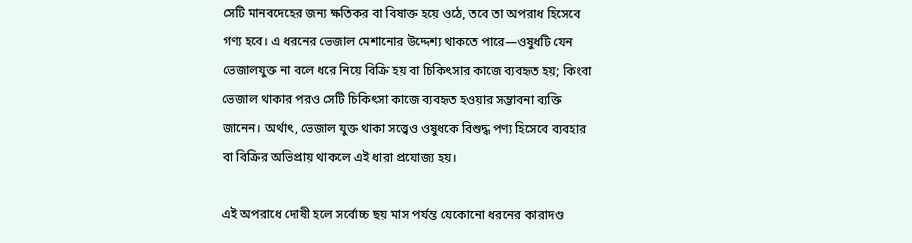সেটি মানবদেহের জন্য ক্ষতিকর বা বিষাক্ত হয়ে ওঠে, তবে তা অপরাধ হিসেবে গণ্য হবে। এ ধরনের ভেজাল মেশানোর উদ্দেশ্য থাকতে পারে—ওষুধটি যেন ভেজালযুক্ত না বলে ধরে নিয়ে বিক্রি হয় বা চিকিৎসার কাজে ব্যবহৃত হয়; কিংবা ভেজাল থাকার পরও সেটি চিকিৎসা কাজে ব্যবহৃত হওয়ার সম্ভাবনা ব্যক্তি জানেন। অর্থাৎ, ভেজাল যুক্ত থাকা সত্ত্বেও ওষুধকে বিশুদ্ধ পণ্য হিসেবে ব্যবহার বা বিক্রির অভিপ্রায় থাকলে এই ধারা প্রযোজ্য হয়।

এই অপরাধে দোষী হলে সর্বোচ্চ ছয় মাস পর্যন্ত যেকোনো ধরনের কারাদণ্ড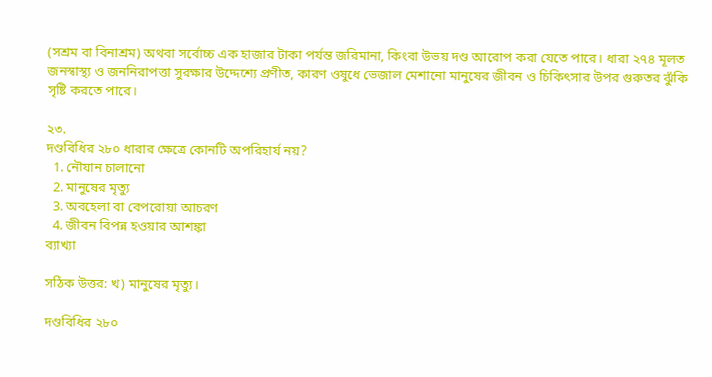(সশ্রম বা বিনাশ্রম) অথবা সর্বোচ্চ এক হাজার টাকা পর্যন্ত জরিমানা, কিংবা উভয় দণ্ড আরোপ করা যেতে পারে। ধারা ২৭৪ মূলত জনস্বাস্থ্য ও জননিরাপত্তা সুরক্ষার উদ্দেশ্যে প্রণীত, কারণ ওষুধে ভেজাল মেশানো মানুষের জীবন ও চিকিৎসার উপর গুরুতর ঝুঁকি সৃষ্টি করতে পারে।

২৩.
দণ্ডবিধির ২৮০ ধারার ক্ষেত্রে কোনটি অপরিহার্য নয়?
  1. নৌযান চালানো
  2. মানুষের মৃত্যু
  3. অবহেলা বা বেপরোয়া আচরণ
  4. জীবন বিপন্ন হওয়ার আশঙ্কা
ব্যাখ্যা

সঠিক উত্তর: খ) মানুষের মৃত্যু।

দণ্ডবিধির ২৮০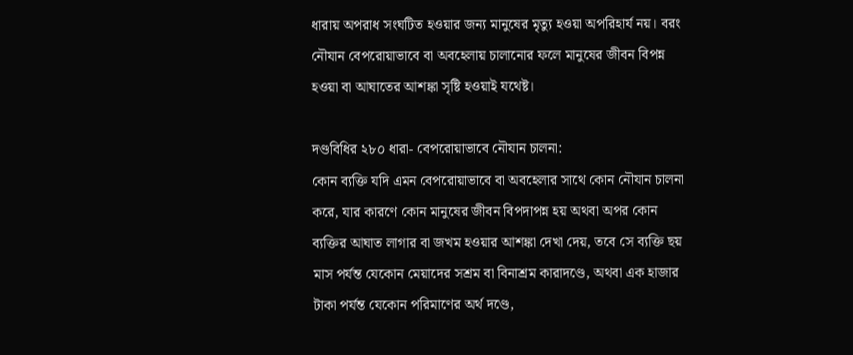ধারায় অপরাধ সংঘটিত হওয়ার জন্য মানুষের মৃত্যু হওয়া অপরিহার্য নয়। বরং নৌযান বেপরোয়াভাবে বা অবহেলায় চালানোর ফলে মানুষের জীবন বিপন্ন হওয়া বা আঘাতের আশঙ্কা সৃষ্টি হওয়াই যথেষ্ট।

দণ্ডবিধির ২৮০ ধারা- বেপরোয়াভাবে নৌযান চালনা:
কোন ব্যক্তি যদি এমন বেপরোয়াভাবে বা অবহেলার সাথে কোন নৌযান চালনা করে, যার কারণে কোন মানুষের জীবন বিপদাপন্ন হয় অথবা অপর কোন ব্যক্তির আঘাত লাগার বা জখম হওয়ার আশঙ্কা দেখা দেয়, তবে সে ব্যক্তি ছয় মাস পর্যন্ত যেকোন মেয়াদের সশ্রম বা বিনাশ্রম কারাদণ্ডে, অথবা এক হাজার টাকা পর্যন্ত যেকোন পরিমাণের অর্থ দণ্ডে,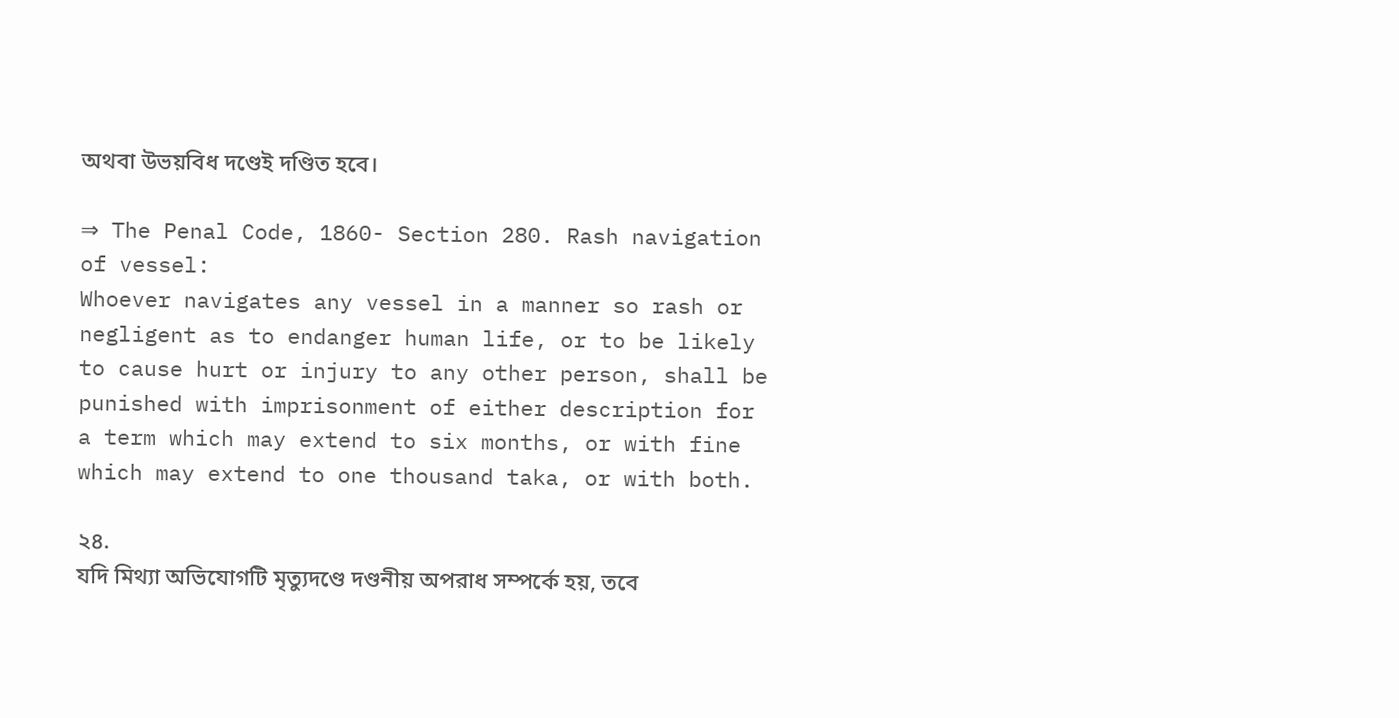অথবা উভয়বিধ দণ্ডেই দণ্ডিত হবে।

⇒ The Penal Code, 1860- Section 280. Rash navigation of vessel:
Whoever navigates any vessel in a manner so rash or negligent as to endanger human life, or to be likely to cause hurt or injury to any other person, shall be punished with imprisonment of either description for a term which may extend to six months, or with fine which may extend to one thousand taka, or with both.

২৪.
যদি মিথ্যা অভিযোগটি মৃত্যুদণ্ডে দণ্ডনীয় অপরাধ সম্পর্কে হয়, তবে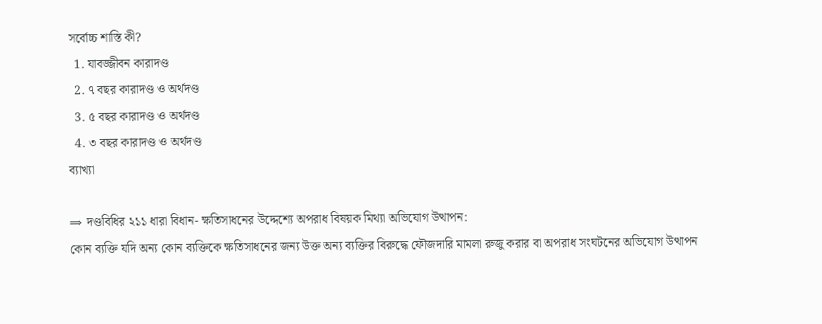সর্বোচ্চ শাস্তি কী?
  1. যাবজ্জীবন কারাদণ্ড
  2. ৭ বছর কারাদণ্ড ও অর্থদণ্ড
  3. ৫ বছর কারাদণ্ড ও অর্থদণ্ড
  4. ৩ বছর কারাদণ্ড ও অর্থদণ্ড
ব্যাখ্যা

⇒ দণ্ডবিধির ২১১ ধারা বিধান- ক্ষতিসাধনের উদ্দেশ্যে অপরাধ বিষয়ক মিথ্যা অভিযোগ উত্থাপন:
কোন ব্যক্তি যদি অন্য কোন ব্যক্তিকে ক্ষতিসাধনের জন্য উক্ত অন্য ব্যক্তির বিরুদ্ধে ফৌজদারি মামলা রুজু করার বা অপরাধ সংঘটনের অভিযোগ উত্থাপন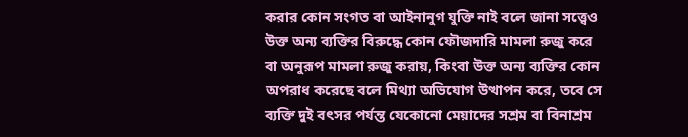করার কোন সংগত বা আইনানুগ যুক্তি নাই বলে জানা সত্ত্বেও উক্ত অন্য ব্যক্তির বিরুদ্ধে কোন ফৌজদারি মামলা রুজু করে বা অনুরূপ মামলা রুজু করায়, কিংবা উক্ত অন্য ব্যক্তির কোন অপরাধ করেছে বলে মিথ্যা অভিযোগ উত্থাপন করে, তবে সে ব্যক্তি দুই বৎসর পর্যন্ত যেকোনো মেয়াদের সশ্রম বা বিনাশ্রম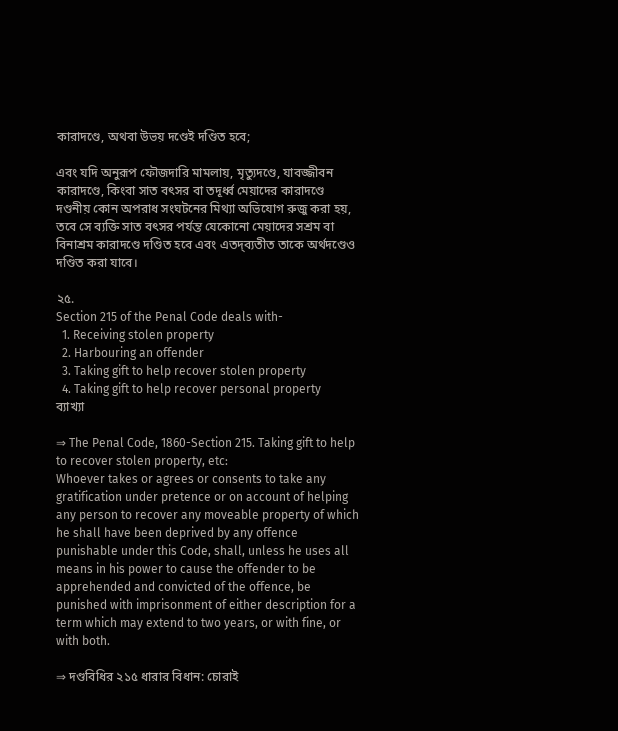কারাদণ্ডে, অথবা উভয় দণ্ডেই দণ্ডিত হবে;

এবং যদি অনুরূপ ফৌজদারি মামলায়, মৃত্যুদণ্ডে, যাবজ্জীবন কারাদণ্ডে, কিংবা সাত বৎসর বা তদূর্ধ্ব মেয়াদের কারাদণ্ডে দণ্ডনীয় কোন অপরাধ সংঘটনের মিথ্যা অভিযোগ রুজু করা হয়, তবে সে ব্যক্তি সাত বৎসর পর্যন্ত যেকোনো মেয়াদের সশ্রম বা বিনাশ্রম কারাদণ্ডে দণ্ডিত হবে এবং এতদ্‌ব্যতীত তাকে অর্থদণ্ডেও দণ্ডিত করা যাবে।

২৫.
Section 215 of the Penal Code deals with-
  1. Receiving stolen property
  2. Harbouring an offender
  3. Taking gift to help recover stolen property
  4. Taking gift to help recover personal property
ব্যাখ্যা

⇒ The Penal Code, 1860-Section 215. Taking gift to help to recover stolen property, etc:
Whoever takes or agrees or consents to take any gratification under pretence or on account of helping any person to recover any moveable property of which he shall have been deprived by any offence punishable under this Code, shall, unless he uses all means in his power to cause the offender to be apprehended and convicted of the offence, be punished with imprisonment of either description for a term which may extend to two years, or with fine, or with both.

⇒ দণ্ডবিধির ২১৫ ধারার বিধান: চোরাই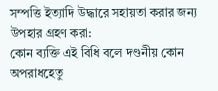সম্পত্তি ইত্যাদি উদ্ধারে সহায়তা করার জন্য উপহার গ্রহণ করা:
কোন ব্যক্তি এই বিধি বলে দণ্ডনীয় কোন অপরাধহেতু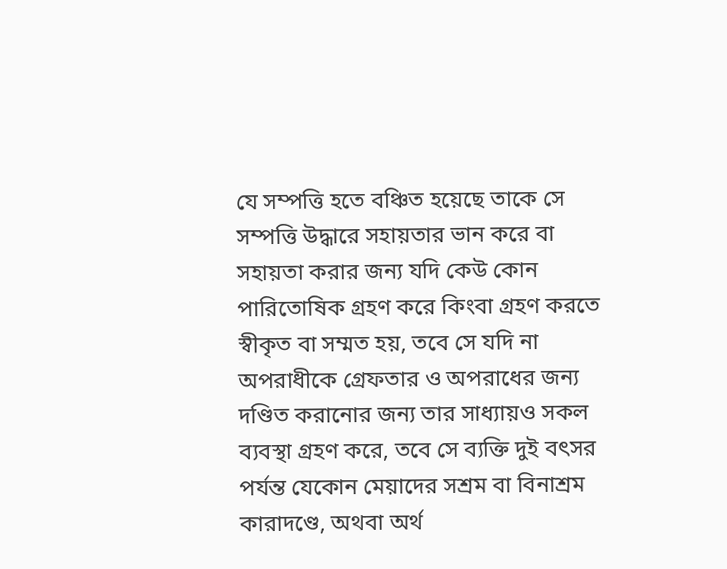যে সম্পত্তি হতে বঞ্চিত হয়েছে তাকে সে সম্পত্তি উদ্ধারে সহায়তার ভান করে বা সহায়তা করার জন্য যদি কেউ কোন পারিতোষিক গ্রহণ করে কিংবা গ্রহণ করতে স্বীকৃত বা সম্মত হয়, তবে সে যদি না অপরাধীকে গ্রেফতার ও অপরাধের জন্য দণ্ডিত করানোর জন্য তার সাধ্যায়ও সকল ব্যবস্থা গ্রহণ করে, তবে সে ব্যক্তি দুই বৎসর পর্যন্ত যেকোন মেয়াদের সশ্রম বা বিনাশ্রম কারাদণ্ডে, অথবা অর্থ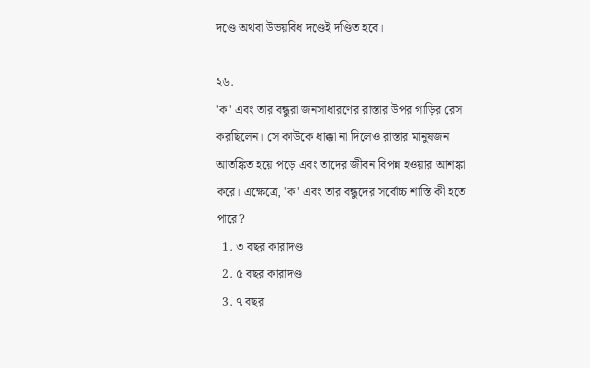দণ্ডে অথবা উভয়বিধ দণ্ডেই দণ্ডিত হবে।

২৬.
'ক' এবং তার বন্ধুরা জনসাধারণের রাস্তার উপর গাড়ির রেস করছিলেন। সে কাউকে ধাক্কা না দিলেও রাস্তার মানুষজন আতঙ্কিত হয়ে পড়ে এবং তাদের জীবন বিপন্ন হওয়ার আশঙ্কা করে। এক্ষেত্রে, 'ক' এবং তার বন্ধুদের সর্বোচ্চ শাস্তি কী হতে পারে?
  1. ৩ বছর কারাদণ্ড
  2. ৫ বছর কারাদণ্ড
  3. ৭ বছর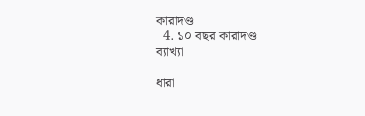কারাদণ্ড
  4. ১০ বছর কারাদণ্ড
ব্যাখ্যা

ধারা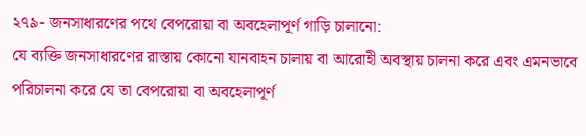২৭৯- জনসাধারণের পথে বেপরোয়া বা অবহেলাপূর্ণ গাড়ি চালানো:
যে ব্যক্তি জনসাধারণের রাস্তায় কোনো যানবাহন চালায় বা আরোহী অবস্থায় চালনা করে এবং এমনভাবে পরিচালনা করে যে তা বেপরোয়া বা অবহেলাপূর্ণ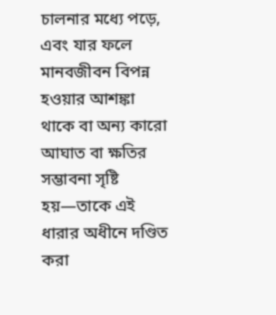চালনার মধ্যে পড়ে, এবং যার ফলে মানবজীবন বিপন্ন হওয়ার আশঙ্কা থাকে বা অন্য কারো আঘাত বা ক্ষতির সম্ভাবনা সৃষ্টি হয়—তাকে এই ধারার অধীনে দণ্ডিত করা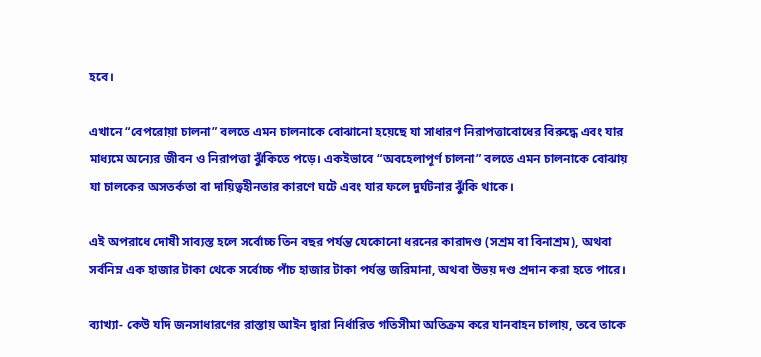হবে।

এখানে “বেপরোয়া চালনা” বলতে এমন চালনাকে বোঝানো হয়েছে যা সাধারণ নিরাপত্তাবোধের বিরুদ্ধে এবং যার মাধ্যমে অন্যের জীবন ও নিরাপত্তা ঝুঁকিতে পড়ে। একইভাবে “অবহেলাপূর্ণ চালনা” বলতে এমন চালনাকে বোঝায় যা চালকের অসতর্কতা বা দায়িত্বহীনতার কারণে ঘটে এবং যার ফলে দুর্ঘটনার ঝুঁকি থাকে।

এই অপরাধে দোষী সাব্যস্ত হলে সর্বোচ্চ তিন বছর পর্যন্ত যেকোনো ধরনের কারাদণ্ড (সশ্রম বা বিনাশ্রম), অথবা সর্বনিম্ন এক হাজার টাকা থেকে সর্বোচ্চ পাঁচ হাজার টাকা পর্যন্ত জরিমানা, অথবা উভয় দণ্ড প্রদান করা হতে পারে।

ব্যাখ্যা- কেউ যদি জনসাধারণের রাস্তায় আইন দ্বারা নির্ধারিত গতিসীমা অতিক্রম করে যানবাহন চালায়, তবে তাকে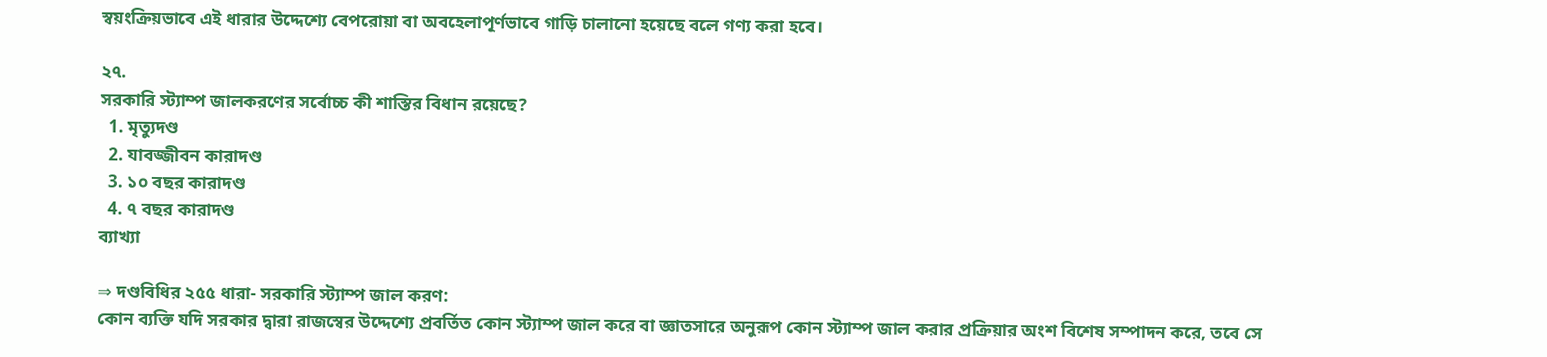স্বয়ংক্রিয়ভাবে এই ধারার উদ্দেশ্যে বেপরোয়া বা অবহেলাপূর্ণভাবে গাড়ি চালানো হয়েছে বলে গণ্য করা হবে।

২৭.
সরকারি স্ট্যাম্প জালকরণের সর্বোচ্চ কী শাস্তির বিধান রয়েছে?
  1. মৃত্যুদণ্ড
  2. যাবজ্জীবন কারাদণ্ড
  3. ১০ বছর কারাদণ্ড
  4. ৭ বছর কারাদণ্ড
ব্যাখ্যা

⇒ দণ্ডবিধির ২৫৫ ধারা- সরকারি স্ট্যাম্প জাল করণ:
কোন ব্যক্তি যদি সরকার দ্বারা রাজস্বের উদ্দেশ্যে প্রবর্তিত কোন স্ট্যাম্প জাল করে বা জ্ঞাতসারে অনুরূপ কোন স্ট্যাম্প জাল করার প্রক্রিয়ার অংশ বিশেষ সম্পাদন করে, তবে সে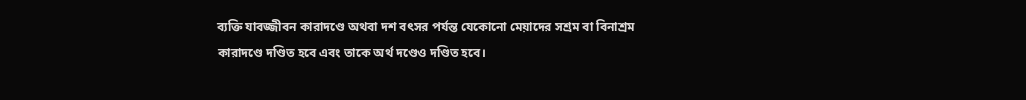ব্যক্তি যাবজ্জীবন কারাদণ্ডে অথবা দশ বৎসর পর্যন্ত যেকোনো মেয়াদের সশ্রম বা বিনাশ্রম কারাদণ্ডে দণ্ডিত হবে এবং তাকে অর্থ দণ্ডেও দণ্ডিত হবে।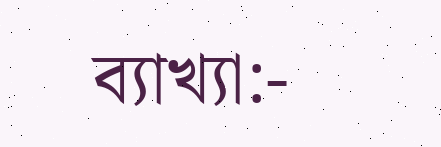ব্যাখ্যা:-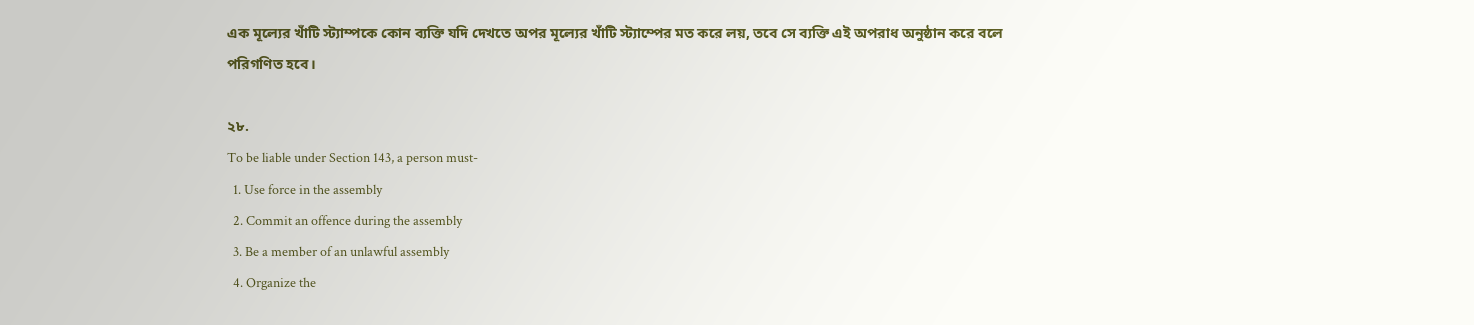এক মূল্যের খাঁটি স্ট্যাম্পকে কোন ব্যক্তি যদি দেখতে অপর মূল্যের খাঁটি স্ট্যাম্পের মত করে লয়, তবে সে ব্যক্তি এই অপরাধ অনুষ্ঠান করে বলে পরিগণিত হবে।

২৮.
To be liable under Section 143, a person must-
  1. Use force in the assembly
  2. Commit an offence during the assembly
  3. Be a member of an unlawful assembly
  4. Organize the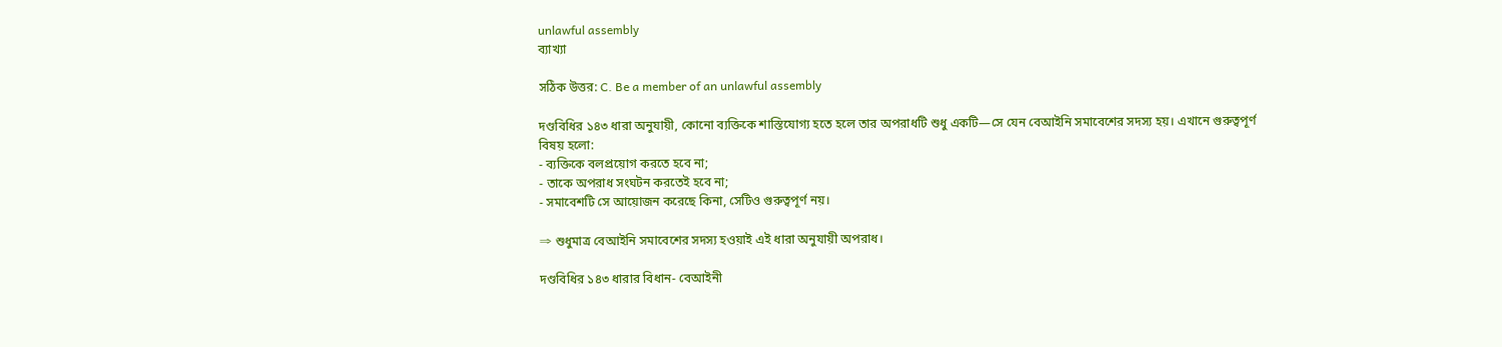unlawful assembly
ব্যাখ্যা

সঠিক উত্তর: C. Be a member of an unlawful assembly

দণ্ডবিধির ১৪৩ ধারা অনুযায়ী, কোনো ব্যক্তিকে শাস্তিযোগ্য হতে হলে তার অপরাধটি শুধু একটি—সে যেন বেআইনি সমাবেশের সদস্য হয়। এখানে গুরুত্বপূর্ণ বিষয় হলো:
- ব্যক্তিকে বলপ্রয়োগ করতে হবে না;
- তাকে অপরাধ সংঘটন করতেই হবে না;
- সমাবেশটি সে আয়োজন করেছে কিনা, সেটিও গুরুত্বপূর্ণ নয়।

⇒ শুধুমাত্র বেআইনি সমাবেশের সদস্য হওয়াই এই ধারা অনুযায়ী অপরাধ।

দণ্ডবিধির ১৪৩ ধারার বিধান- বেআইনী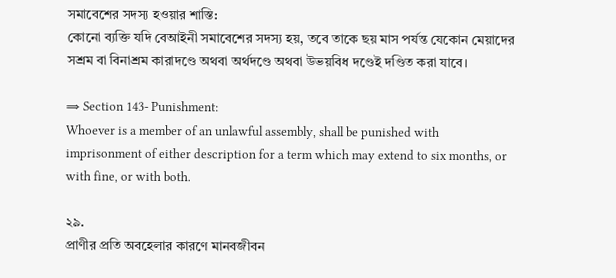সমাবেশের সদস্য হওয়ার শাস্তি:
কোনো ব্যক্তি যদি বেআইনী সমাবেশের সদস্য হয়, তবে তাকে ছয় মাস পর্যন্ত যেকোন মেয়াদের সশ্রম বা বিনাশ্রম কারাদণ্ডে অথবা অর্থদণ্ডে অথবা উভয়বিধ দণ্ডেই দণ্ডিত করা যাবে।

⇒ Section 143- Punishment:
Whoever is a member of an unlawful assembly, shall be punished with imprisonment of either description for a term which may extend to six months, or with fine, or with both.

২৯.
প্রাণীর প্রতি অবহেলার কারণে মানবজীবন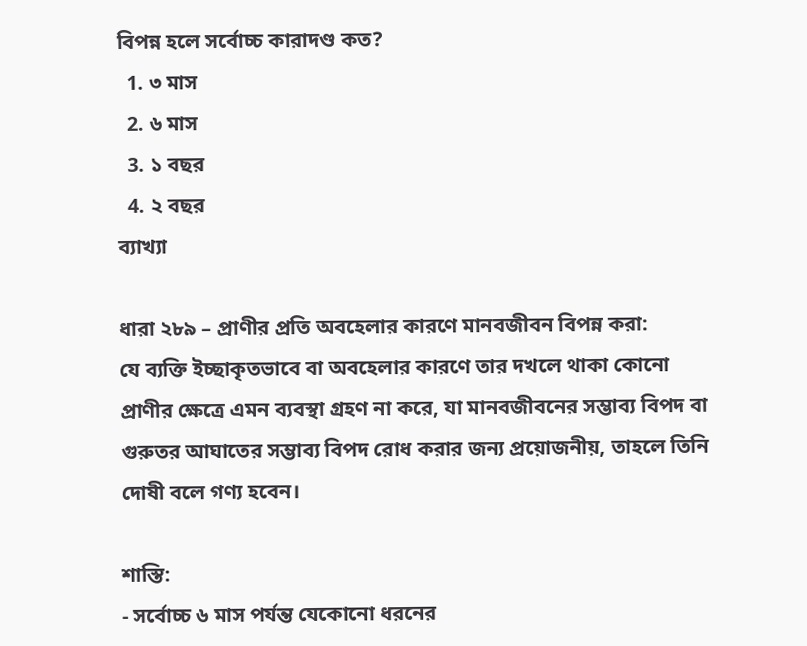বিপন্ন হলে সর্বোচ্চ কারাদণ্ড কত?
  1. ৩ মাস
  2. ৬ মাস
  3. ১ বছর
  4. ২ বছর
ব্যাখ্যা

ধারা ২৮৯ – প্রাণীর প্রতি অবহেলার কারণে মানবজীবন বিপন্ন করা:
যে ব্যক্তি ইচ্ছাকৃতভাবে বা অবহেলার কারণে তার দখলে থাকা কোনো প্রাণীর ক্ষেত্রে এমন ব্যবস্থা গ্রহণ না করে, যা মানবজীবনের সম্ভাব্য বিপদ বা গুরুতর আঘাতের সম্ভাব্য বিপদ রোধ করার জন্য প্রয়োজনীয়, তাহলে তিনি দোষী বলে গণ্য হবেন।

শাস্তি:
- সর্বোচ্চ ৬ মাস পর্যন্ত যেকোনো ধরনের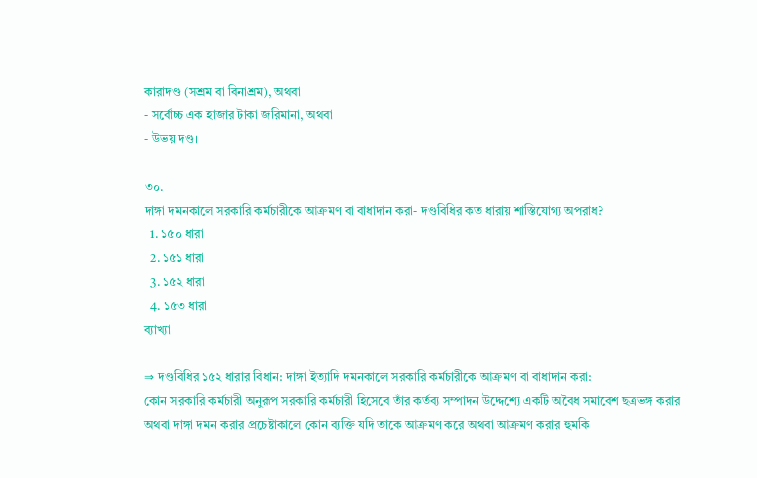কারাদণ্ড (সশ্রম বা বিনাশ্রম), অথবা
- সর্বোচ্চ এক হাজার টাকা জরিমানা, অথবা
- উভয় দণ্ড।

৩০.
দাঙ্গা দমনকালে সরকারি কর্মচারীকে আক্রমণ বা বাধাদান করা- দণ্ডবিধির কত ধারায় শাস্তিযোগ্য অপরাধ?
  1. ১৫০ ধারা
  2. ১৫১ ধারা
  3. ১৫২ ধারা
  4. ১৫৩ ধারা
ব্যাখ্যা

⇒ দণ্ডবিধির ১৫২ ধারার বিধান: দাঙ্গা ইত্যাদি দমনকালে সরকারি কর্মচারীকে আক্রমণ বা বাধাদান করা:
কোন সরকারি কর্মচারী অনুরূপ সরকারি কর্মচারী হিসেবে তাঁর কর্তব্য সম্পাদন উদ্দেশ্যে একটি অবৈধ সমাবেশ ছত্রভঙ্গ করার অথবা দাঙ্গা দমন করার প্রচেষ্টাকালে কোন ব্যক্তি যদি তাকে আক্রমণ করে অথবা আক্রমণ করার হুমকি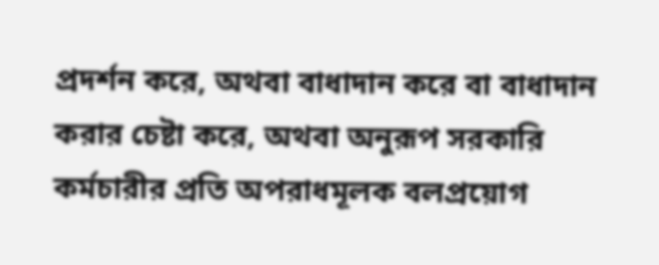প্রদর্শন করে, অথবা বাধাদান করে বা বাধাদান করার চেষ্টা করে, অথবা অনুরূপ সরকারি কর্মচারীর প্রতি অপরাধমূলক বলপ্রয়োগ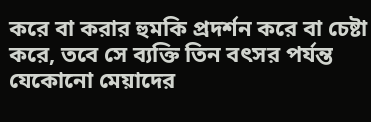করে বা করার হুমকি প্রদর্শন করে বা চেষ্টা করে, তবে সে ব্যক্তি তিন বৎসর পর্যন্ত যেকোনো মেয়াদের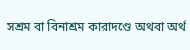সশ্রম বা বিনাশ্রম কারাদণ্ডে অথবা অর্থ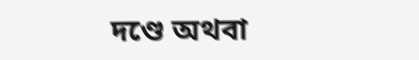দণ্ডে অথবা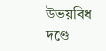উভয়বিধ দণ্ডে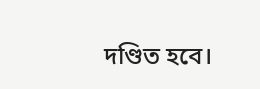দণ্ডিত হবে।